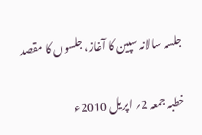جلسہ سالانہ سپین کا آغاز، جلسوں کا مقصد

خطبہ جمعہ 2؍ اپریل 2010ء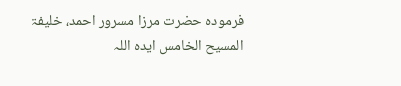فرمودہ حضرت مرزا مسرور احمد، خلیفۃ المسیح الخامس ایدہ اللہ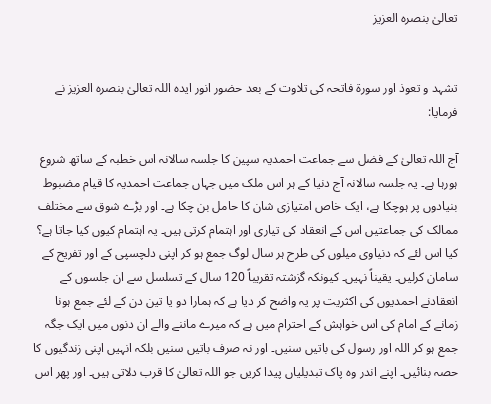تعالیٰ بنصرہ العزیز


تشہد و تعوذ اور سورة فاتحہ کی تلاوت کے بعد حضور انور ایدہ اللہ تعالیٰ بنصرہ العزیز نے فرمایا:

آج اللہ تعالیٰ کے فضل سے جماعت احمدیہ سپین کا جلسہ سالانہ اس خطبہ کے ساتھ شروع ہورہا ہے۔ یہ جلسہ سالانہ آج دنیا کے ہر اس ملک میں جہاں جماعت احمدیہ کا قیام مضبوط بنیادوں پر ہوچکا ہے، ایک خاص امتیازی شان کا حامل بن چکا ہے۔ اور بڑے شوق سے مختلف ممالک کی جماعتیں اس کے انعقاد کی تیاری اور اہتمام کرتی ہیں۔ یہ اہتمام کیوں کیا جاتا ہے؟ کیا اس لئے کہ دنیاوی میلوں کی طرح ہر سال لوگ جمع ہو کر اپنی دلچسپی کے اور تفریح کے سامان کرلیں۔ یقیناً نہیں۔ کیونکہ گزشتہ تقریباً 120 سال کے تسلسل سے ان جلسوں کے انعقادنے احمدیوں کی اکثریت پر یہ واضح کر دیا ہے کہ ہمارا دو یا تین دن کے لئے جمع ہونا زمانے کے امام کی اس خواہش کے احترام میں ہے کہ میرے ماننے والے ان دنوں میں ایک جگہ جمع ہو کر اللہ اور رسول کی باتیں سنیں۔ اور نہ صرف باتیں سنیں بلکہ انہیں اپنی زندگیوں کا حصہ بنائیں۔ اپنے اندر وہ پاک تبدیلیاں پیدا کریں جو اللہ تعالیٰ کا قرب دلاتی ہیں۔ اور پھر اس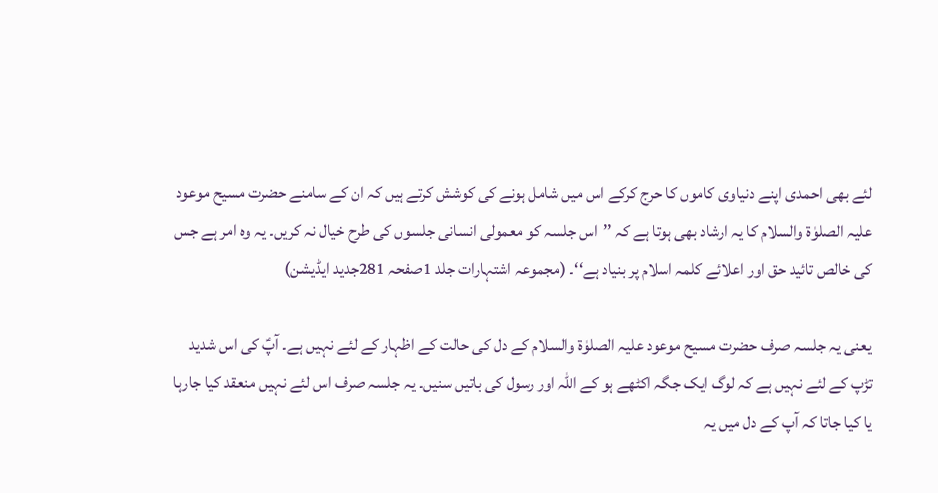لئے بھی احمدی اپنے دنیاوی کاموں کا حرج کرکے اس میں شامل ہونے کی کوشش کرتے ہیں کہ ان کے سامنے حضرت مسیح موعود علیہ الصلوٰة والسلام کا یہ ارشاد بھی ہوتا ہے کہ ’’اس جلسہ کو معمولی انسانی جلسوں کی طرح خیال نہ کریں۔ یہ وہ امر ہے جس کی خالص تائید حق اور اعلائے کلمہ اسلام پر بنیاد ہے‘‘۔ (مجموعہ اشتہارات جلد 1صفحہ 281جدید ایڈیشن)

یعنی یہ جلسہ صرف حضرت مسیح موعود علیہ الصلوٰة والسلام کے دل کی حالت کے اظہار کے لئے نہیں ہے۔ آپؑ کی اس شدید تڑپ کے لئے نہیں ہے کہ لوگ ایک جگہ اکٹھے ہو کے اللہ اور رسول کی باتیں سنیں۔ یہ جلسہ صرف اس لئے نہیں منعقد کیا جارہا یا کیا جاتا کہ آپ کے دل میں یہ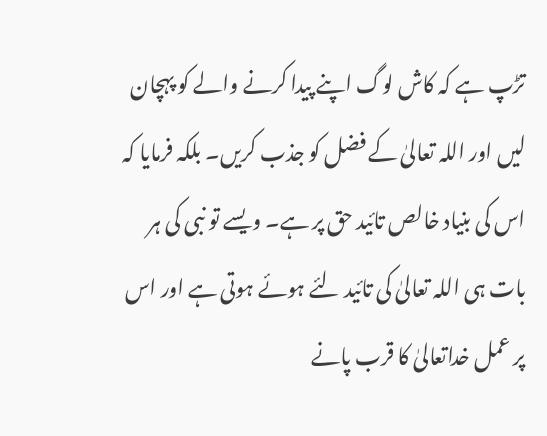تڑپ ہے کہ کاش لوگ اپنے پیدا کرنے والے کو پہچان لیں اور اللہ تعالیٰ کے فضل کو جذب کریں۔ بلکہ فرمایا کہ اس کی بنیاد خالص تائید حق پر ہے۔ ویسے تو نبی کی ہر بات ہی اللہ تعالیٰ کی تائید لئے ہوئے ہوتی ہے اور اس پر عمل خداتعالیٰ کا قرب پانے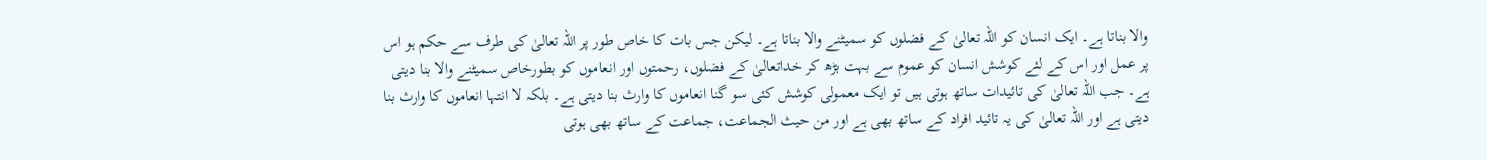والا بناتا ہے۔ ایک انسان کو اللہ تعالیٰ کے فضلوں کو سمیٹنے والا بناتا ہے۔ لیکن جس بات کا خاص طور پر اللہ تعالیٰ کی طرف سے حکم ہو اس پر عمل اور اس کے لئے کوشش انسان کو عموم سے بہت بڑھ کر خداتعالیٰ کے فضلوں، رحمتوں اور انعاموں کو بطورخاص سمیٹنے والا بنا دیتی ہے۔ جب اللہ تعالیٰ کی تائیدات ساتھ ہوتی ہیں تو ایک معمولی کوشش کئی سو گنا انعاموں کا وارث بنا دیتی ہے۔ بلکہ لا انتہا انعاموں کا وارث بنا دیتی ہے اور اللہ تعالیٰ کی یہ تائید افراد کے ساتھ بھی ہے اور من حیث الجماعت، جماعت کے ساتھ بھی ہوتی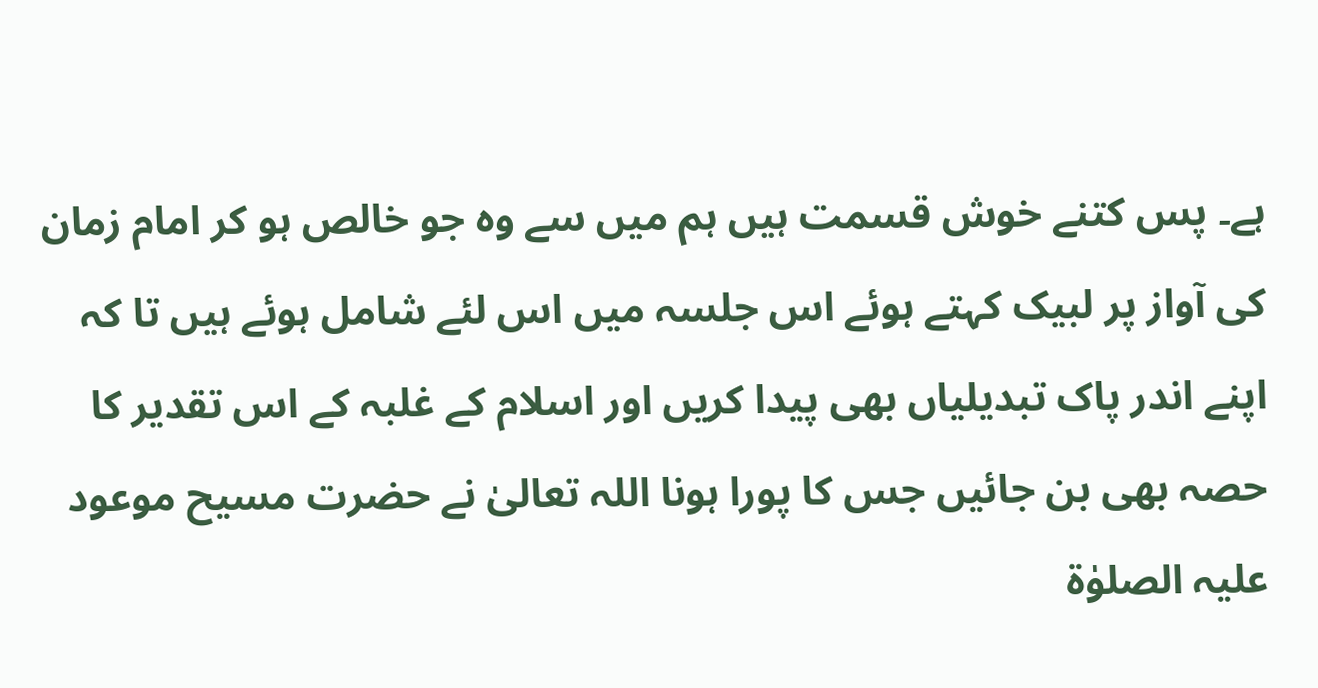ہے۔ پس کتنے خوش قسمت ہیں ہم میں سے وہ جو خالص ہو کر امام زمان کی آواز پر لبیک کہتے ہوئے اس جلسہ میں اس لئے شامل ہوئے ہیں تا کہ اپنے اندر پاک تبدیلیاں بھی پیدا کریں اور اسلام کے غلبہ کے اس تقدیر کا حصہ بھی بن جائیں جس کا پورا ہونا اللہ تعالیٰ نے حضرت مسیح موعود علیہ الصلوٰة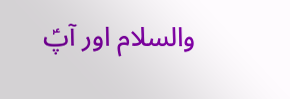والسلام اور آپؑ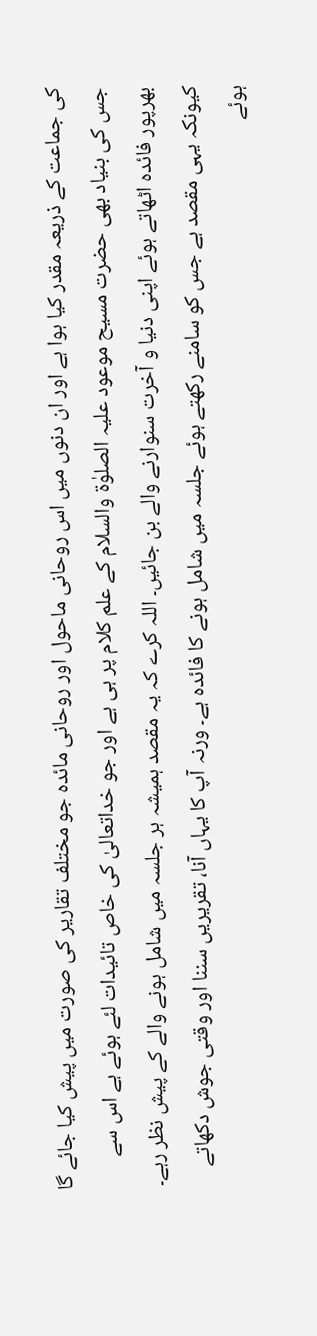کی جماعت کے ذریعہ مقدر کیا ہوا ہے اور ان دنوں میں اس روحانی ماحول اور روحانی مائدہ جو مختلف تقاریر کی صورت میں پیش کیا جائے گا جس کی بنیاد بھی حضرت مسیح موعود علیہ الصلوٰة والسلام کے علم کلام پر ہی ہے اور جو خداتعالیٰ کی خاص تائیدات لئے ہوئے ہے اس سے بھرپور فائدہ اٹھاتے ہوئے اپنی دنیا و آخرت سنوارنے والے بن جائیں۔ اللہ کرے کہ یہ مقصد ہمیشہ ہر جلسہ میں شامل ہونے والے کے پیش نظر رہے۔ کیونکہ یہی مقصد ہے جس کو سامنے رکھتے ہوئے جلسہ میں شامل ہونے کا فائدہ ہے۔ ورنہ آپ کا یہاں آنا، تقریریں سننا اور وقتی جوش دکھاتے ہوئے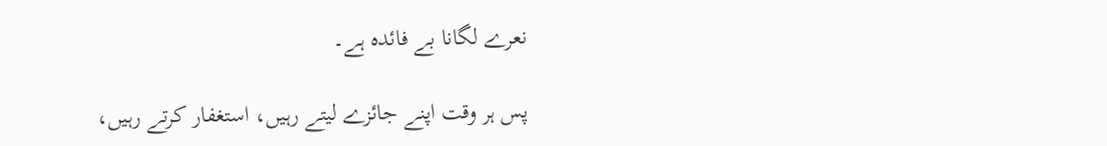نعرے لگانا بے فائدہ ہے۔

پس ہر وقت اپنے جائزے لیتے رہیں، استغفار کرتے رہیں،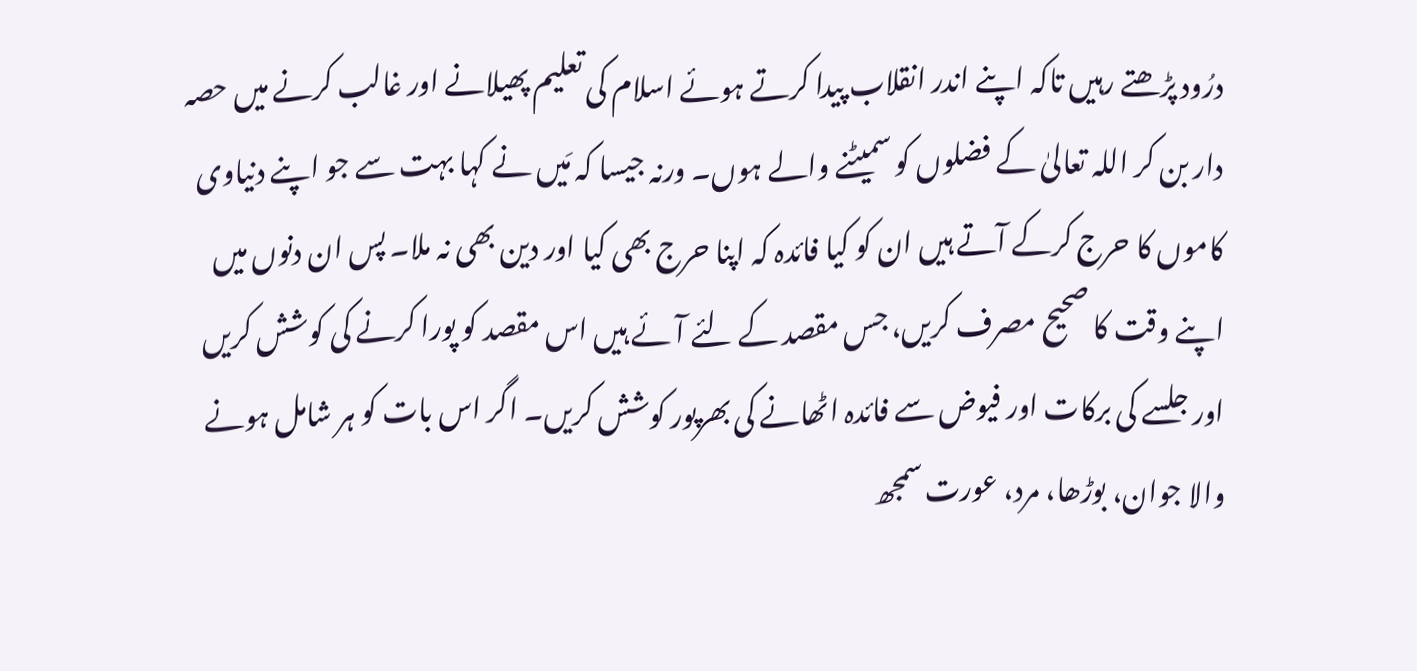درُود پڑھتے رہیں تاکہ اپنے اندر انقلاب پیدا کرتے ہوئے اسلام کی تعلیم پھیلانے اور غالب کرنے میں حصہ دار بن کر اللہ تعالیٰ کے فضلوں کو سمیٹنے والے ہوں۔ ورنہ جیسا کہ مَیں نے کہا بہت سے جو اپنے دنیاوی کاموں کا حرج کرکے آتے ہیں ان کو کیا فائدہ کہ اپنا حرج بھی کیا اور دین بھی نہ ملا۔ پس ان دنوں میں اپنے وقت کا صحیح مصرف کریں، جس مقصد کے لئے آئے ہیں اس مقصد کو پورا کرنے کی کوشش کریں اور جلسے کی برکات اور فیوض سے فائدہ اٹھانے کی بھرپور کوشش کریں۔ اگر اس بات کو ہر شامل ہونے والا جوان، بوڑھا، مرد، عورت سمجھ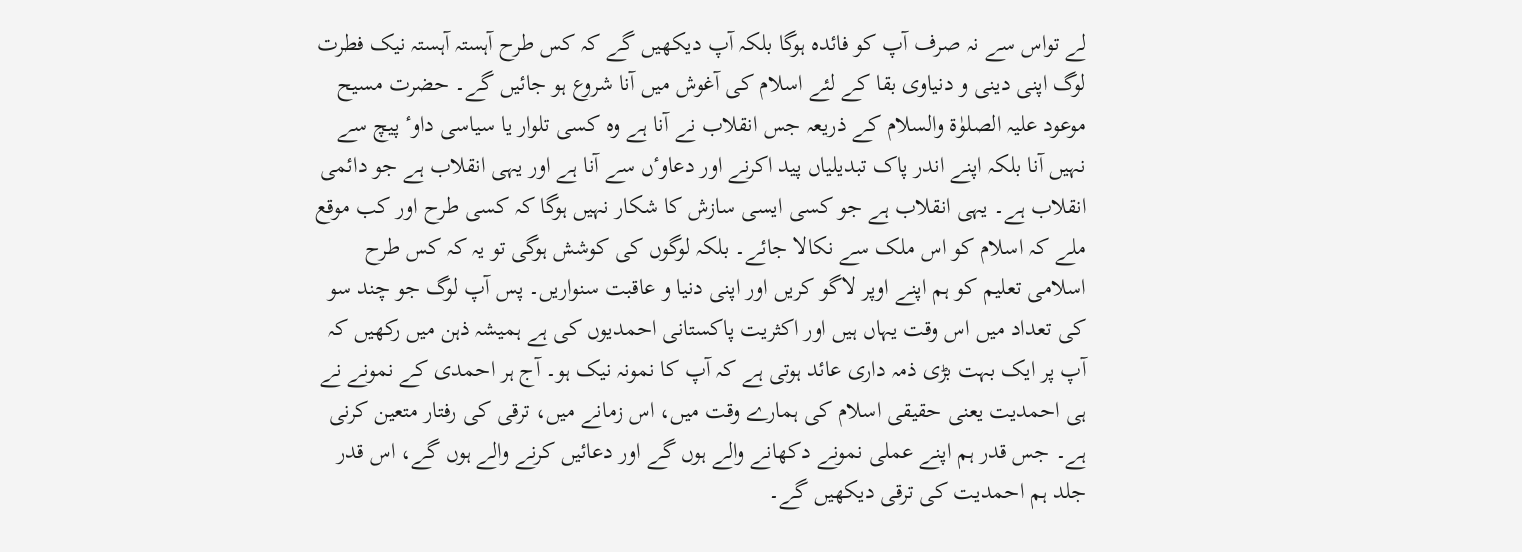لے تواس سے نہ صرف آپ کو فائدہ ہوگا بلکہ آپ دیکھیں گے کہ کس طرح آہستہ آہستہ نیک فطرت لوگ اپنی دینی و دنیاوی بقا کے لئے اسلام کی آغوش میں آنا شروع ہو جائیں گے۔ حضرت مسیح موعود علیہ الصلوٰة والسلام کے ذریعہ جس انقلاب نے آنا ہے وہ کسی تلوار یا سیاسی داوٴ پیچ سے نہیں آنا بلکہ اپنے اندر پاک تبدیلیاں پید اکرنے اور دعاوٴں سے آنا ہے اور یہی انقلاب ہے جو دائمی انقلاب ہے۔ یہی انقلاب ہے جو کسی ایسی سازش کا شکار نہیں ہوگا کہ کسی طرح اور کب موقع ملے کہ اسلام کو اس ملک سے نکالا جائے۔ بلکہ لوگوں کی کوشش ہوگی تو یہ کہ کس طرح اسلامی تعلیم کو ہم اپنے اوپر لاگو کریں اور اپنی دنیا و عاقبت سنواریں۔ پس آپ لوگ جو چند سو کی تعداد میں اس وقت یہاں ہیں اور اکثریت پاکستانی احمدیوں کی ہے ہمیشہ ذہن میں رکھیں کہ آپ پر ایک بہت بڑی ذمہ داری عائد ہوتی ہے کہ آپ کا نمونہ نیک ہو۔ آج ہر احمدی کے نمونے نے ہی احمدیت یعنی حقیقی اسلام کی ہمارے وقت میں، اس زمانے میں، ترقی کی رفتار متعین کرنی ہے۔ جس قدر ہم اپنے عملی نمونے دکھانے والے ہوں گے اور دعائیں کرنے والے ہوں گے، اس قدر جلد ہم احمدیت کی ترقی دیکھیں گے۔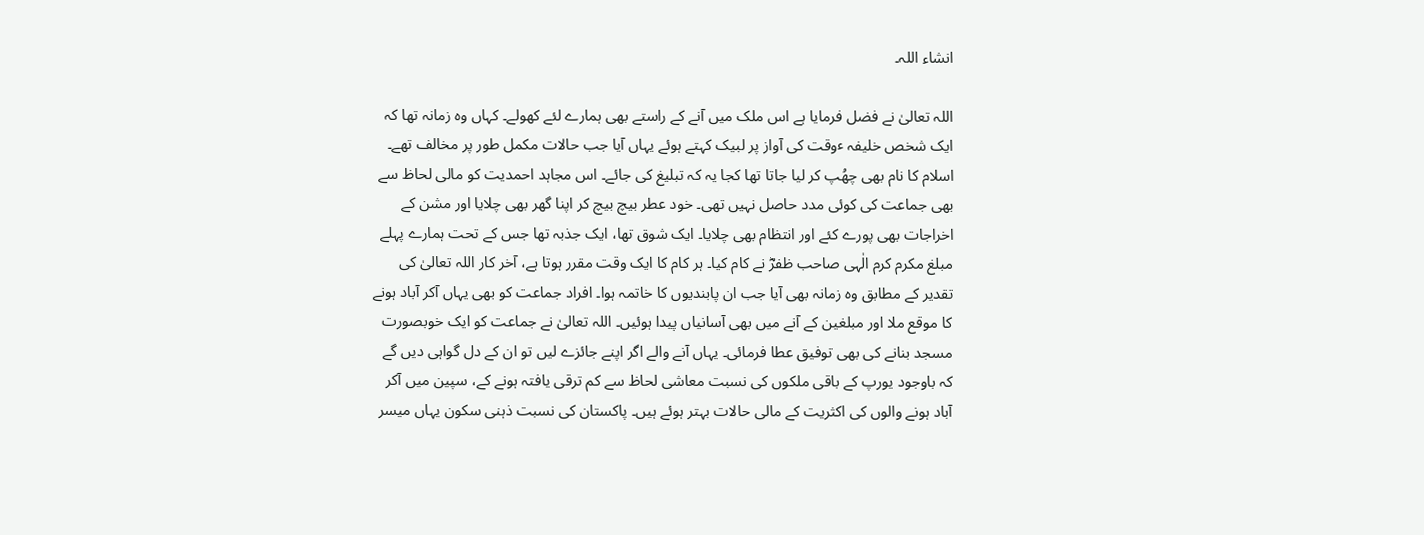انشاء اللہ۔

اللہ تعالیٰ نے فضل فرمایا ہے اس ملک میں آنے کے راستے بھی ہمارے لئے کھولے۔ کہاں وہ زمانہ تھا کہ ایک شخص خلیفہ ٴوقت کی آواز پر لبیک کہتے ہوئے یہاں آیا جب حالات مکمل طور پر مخالف تھے۔ اسلام کا نام بھی چھُپ کر لیا جاتا تھا کجا یہ کہ تبلیغ کی جائے۔ اس مجاہد احمدیت کو مالی لحاظ سے بھی جماعت کی کوئی مدد حاصل نہیں تھی۔ خود عطر بیچ بیچ کر اپنا گھر بھی چلایا اور مشن کے اخراجات بھی پورے کئے اور انتظام بھی چلایا۔ ایک شوق تھا، ایک جذبہ تھا جس کے تحت ہمارے پہلے مبلغ مکرم کرم الٰہی صاحب ظفرؓ نے کام کیا۔ ہر کام کا ایک وقت مقرر ہوتا ہے، آخر کار اللہ تعالیٰ کی تقدیر کے مطابق وہ زمانہ بھی آیا جب ان پابندیوں کا خاتمہ ہوا۔ افراد جماعت کو بھی یہاں آکر آباد ہونے کا موقع ملا اور مبلغین کے آنے میں بھی آسانیاں پیدا ہوئیں۔ اللہ تعالیٰ نے جماعت کو ایک خوبصورت مسجد بنانے کی بھی توفیق عطا فرمائی۔ یہاں آنے والے اگر اپنے جائزے لیں تو ان کے دل گواہی دیں گے کہ باوجود یورپ کے باقی ملکوں کی نسبت معاشی لحاظ سے کم ترقی یافتہ ہونے کے، سپین میں آکر آباد ہونے والوں کی اکثریت کے مالی حالات بہتر ہوئے ہیں۔ پاکستان کی نسبت ذہنی سکون یہاں میسر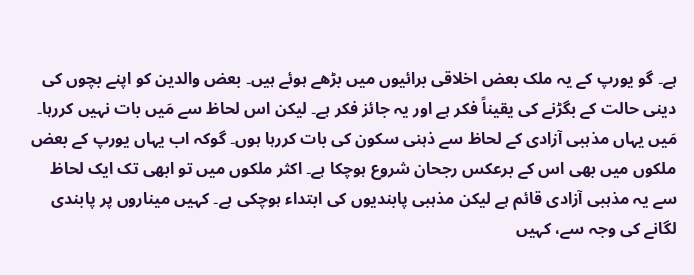ہے۔ گو یورپ کے یہ ملک بعض اخلاقی برائیوں میں بڑھے ہوئے ہیں۔ بعض والدین کو اپنے بچوں کی دینی حالت کے بگڑنے کی یقیناً فکر ہے اور یہ جائز فکر ہے۔ لیکن اس لحاظ سے مَیں بات نہیں کررہا۔ مَیں یہاں مذہبی آزادی کے لحاظ سے ذہنی سکون کی بات کررہا ہوں۔ گوکہ اب یہاں یورپ کے بعض ملکوں میں بھی اس کے برعکس رجحان شروع ہوچکا ہے۔ اکثر ملکوں میں تو ابھی تک ایک لحاظ سے یہ مذہبی آزادی قائم ہے لیکن مذہبی پابندیوں کی ابتداء ہوچکی ہے۔ کہیں میناروں پر پابندی لگانے کی وجہ سے، کہیں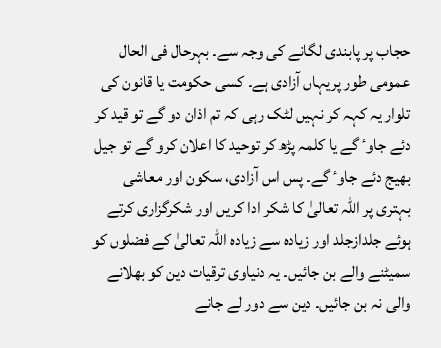حجاب پر پابندی لگانے کی وجہ سے۔ بہرحال فی الحال عمومی طور پریہاں آزادی ہے۔ کسی حکومت یا قانون کی تلوار یہ کہہ کر نہیں لٹک رہی کہ تم اذان دو گے تو قید کر دئے جاوٴ گے یا کلمہ پڑھ کر توحید کا اعلان کرو گے تو جیل بھیج دئے جاوٴ گے۔ پس اس آزادی، سکون اور معاشی بہتری پر اللہ تعالیٰ کا شکر ادا کریں اور شکرگزاری کرتے ہوئے جلدازجلد اور زیادہ سے زیادہ اللہ تعالیٰ کے فضلوں کو سمیٹنے والے بن جائیں۔ یہ دنیاوی ترقیات دین کو بھلانے والی نہ بن جائیں۔ دین سے دور لے جانے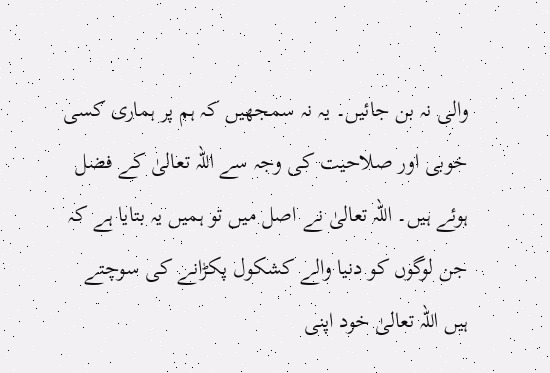والی نہ بن جائیں۔ یہ نہ سمجھیں کہ ہم پر ہماری کسی خوبی اور صلاحیت کی وجہ سے اللہ تعالیٰ کے فضل ہوئے ہیں۔ اللہ تعالیٰ نے اصل میں تو ہمیں یہ بتایا ہے کہ جن لوگوں کو دنیا والے کشکول پکڑانے کی سوچتے ہیں اللہ تعالیٰ خود اپنی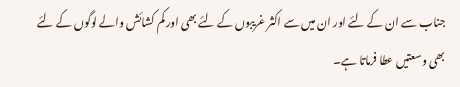جناب سے ان کے لئے اور ان میں سے اکثر غریبوں کے لئے بھی اور کم کشائش والے لوگوں کے لئے بھی وسعتیں عطا فرماتا ہے۔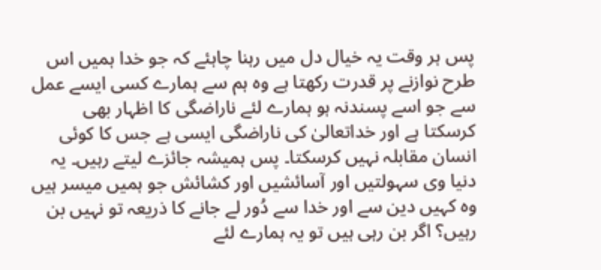پس ہر وقت یہ خیال دل میں رہنا چاہئے کہ جو خدا ہمیں اس طرح نوازنے پر قدرت رکھتا ہے وہ ہم سے ہمارے کسی ایسے عمل سے جو اسے پسندنہ ہو ہمارے لئے ناراضگی کا اظہار بھی کرسکتا ہے اور خداتعالیٰ کی ناراضگی ایسی ہے جس کا کوئی انسان مقابلہ نہیں کرسکتا۔ پس ہمیشہ جائزے لیتے رہیں۔ یہ دنیا وی سہولتیں اور آسائشیں اور کشائش جو ہمیں میسر ہیں وہ کہیں دین سے اور خدا سے دُور لے جانے کا ذریعہ تو نہیں بن رہیں؟ اگر بن رہی ہیں تو یہ ہمارے لئے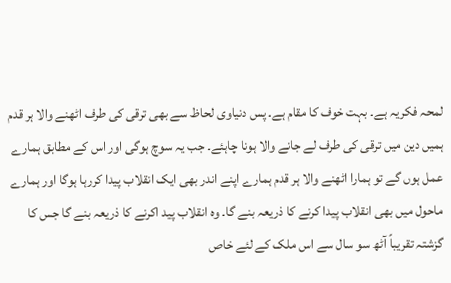لمحہ فکریہ ہے۔ بہت خوف کا مقام ہے۔ پس دنیاوی لحاظ سے بھی ترقی کی طرف اٹھنے والا ہر قدم ہمیں دین میں ترقی کی طرف لے جانے والا ہونا چاہئے۔ جب یہ سوچ ہوگی اور اس کے مطابق ہمارے عمل ہوں گے تو ہمارا اٹھنے والا ہر قدم ہمارے اپنے اندر بھی ایک انقلاب پیدا کررہا ہوگا اور ہمارے ماحول میں بھی انقلاب پیدا کرنے کا ذریعہ بنے گا۔ وہ انقلاب پید اکرنے کا ذریعہ بنے گا جس کا گزشتہ تقریباً آٹھ سو سال سے اس ملک کے لئے خاص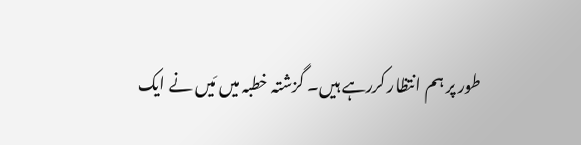طور پر ہم انتظار کررہے ہیں۔ گزشتہ خطبہ میں مَیں نے ایک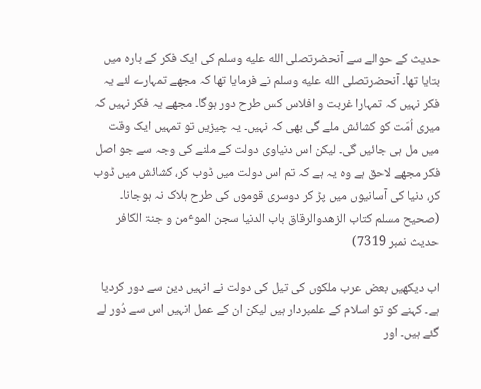حدیث کے حوالے سے آنحضرتصلى الله عليه وسلم کی ایک فکر کے بارہ میں بتایا تھا۔ آنحضرتصلى الله عليه وسلم نے فرمایا تھا کہ مجھے تمہارے لئے یہ فکر نہیں کہ تمہارا غربت و افلاس کس طرح دور ہوگا۔ مجھے یہ فکر نہیں کہ میری اُمّت کو کشائش ملے گی بھی کہ نہیں۔ یہ چیزیں تو تمہیں ایک وقت میں مل ہی جائیں گی۔ لیکن اس دنیاوی دولت کے ملنے کی وجہ سے جو اصل فکر مجھے لاحق ہے وہ یہ ہے کہ تم اس دولت میں ڈوب کر، کشائش میں ڈوب کر، دنیا کی آسانیوں میں پڑ کر دوسری قوموں کی طرح ہلاک نہ ہوجانا۔ (صحیح مسلم کتاب الزھدوالرقاق باب الدنیا سجن الموٴمن و جنۃ الکافر حدیث نمبر 7319)

اب دیکھیں بعض عرب ملکوں کی تیل کی دولت نے انہیں دین سے دور کردیا ہے۔ کہنے کو تو اسلام کے علمبردار ہیں لیکن ان کے عمل انہیں اس سے دُور لے گئے ہیں۔ اور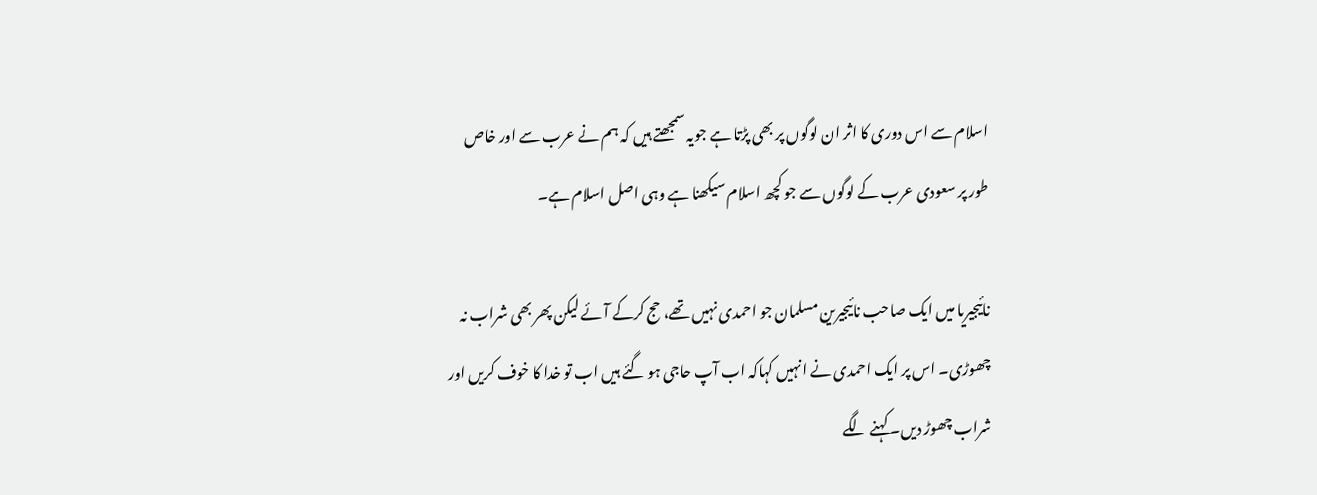اسلام سے اس دوری کا اثر ان لوگوں پر بھی پڑتا ہے جویہ سمجھتے ہیں کہ ہم نے عرب سے اور خاص طور پر سعودی عرب کے لوگوں سے جو کچھ اسلام سیکھنا ہے وہی اصل اسلام ہے۔

نائیجیریا میں ایک صاحب نائیجیرین مسلمان جو احمدی نہیں تھے، حج کرکے آئے لیکن پھر بھی شراب نہ چھوڑی۔ اس پر ایک احمدی نے انہیں کہاکہ اب آپ حاجی ہو گئے ہیں اب تو خدا کا خوف کریں اور شراب چھوڑ دیں۔ کہنے لگے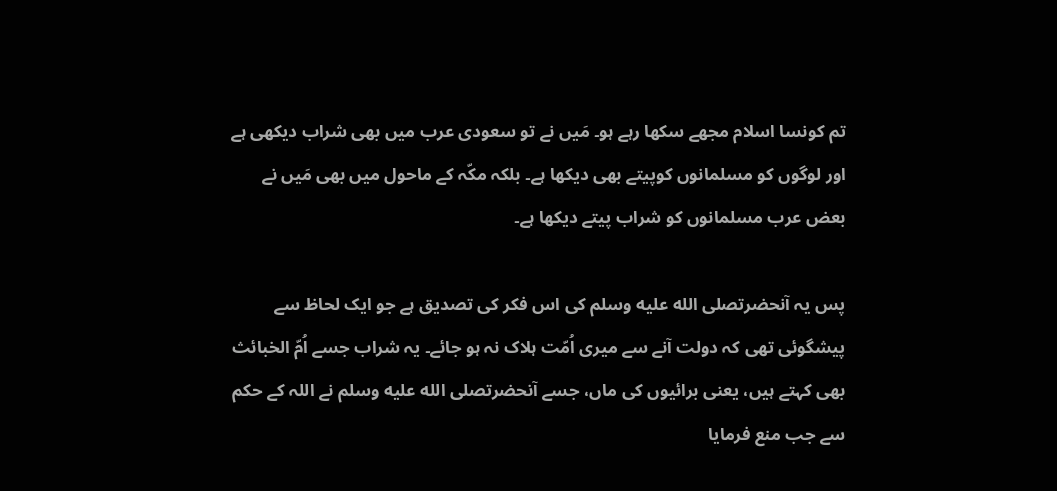تم کونسا اسلام مجھے سکھا رہے ہو۔ مَیں نے تو سعودی عرب میں بھی شراب دیکھی ہے اور لوگوں کو مسلمانوں کوپیتے بھی دیکھا ہے۔ بلکہ مکّہ کے ماحول میں بھی مَیں نے بعض عرب مسلمانوں کو شراب پیتے دیکھا ہے۔

پس یہ آنحضرتصلى الله عليه وسلم کی اس فکر کی تصدیق ہے جو ایک لحاظ سے پیشگوئی تھی کہ دولت آنے سے میری اُمّت ہلاک نہ ہو جائے۔ یہ شراب جسے اُمّ الخبائث بھی کہتے ہیں، یعنی برائیوں کی ماں، جسے آنحضرتصلى الله عليه وسلم نے اللہ کے حکم سے جب منع فرمایا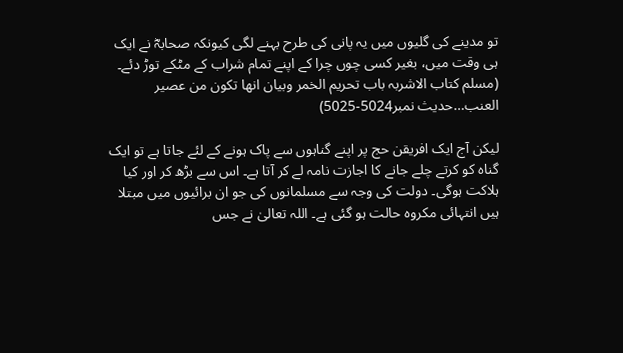تو مدینے کی گلیوں میں یہ پانی کی طرح بہنے لگی کیونکہ صحابہؓ نے ایک ہی وقت میں، بغیر کسی چوں چرا کے اپنے تمام شراب کے مٹکے توڑ دئے۔ (مسلم کتاب الاشربہ باب تحریم الخمر وبیان انھا تکون من عصیر العنب…حدیث نمبر5024-5025)

لیکن آج ایک افریقن حج پر اپنے گناہوں سے پاک ہونے کے لئے جاتا ہے تو ایک گناہ کو کرتے چلے جانے کا اجازت نامہ لے کر آتا ہے۔ اس سے بڑھ کر اور کیا ہلاکت ہوگی۔ دولت کی وجہ سے مسلمانوں کی جو ان برائیوں میں مبتلا ہیں انتہائی مکروہ حالت ہو گئی ہے۔ اللہ تعالیٰ نے جس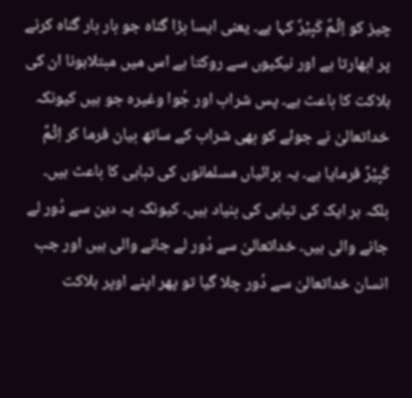چیز کو اِثْمٌ کَبِیْرٌ کہا ہے۔ یعنی ایسا بڑا گناہ جو بار بار گناہ کرنے پر ابھارتا ہے اور نیکیوں سے روکتا ہے اس میں مبتلاہونا ان کی ہلاکت کا باعث ہے۔ پس شراب اور جُوا وغیرہ جو ہیں کیونکہ خداتعالیٰ نے جوئے کو بھی شراب کے ساتھ بیان فرما کر اِثْمٌ کَبِیْرٌ فرمایا ہے۔ یہ برائیاں مسلمانوں کی تباہی کا باعث ہیں۔ بلکہ ہر ایک کی تباہی کی بنیاد ہیں۔ کیونکہ یہ دین سے دُور لے جانے والی ہیں۔ خداتعالیٰ سے دُور لے جانے والی ہیں اور جب انسان خداتعالیٰ سے دُور چلا گیا تو پھر اپنے اوپر ہلاکت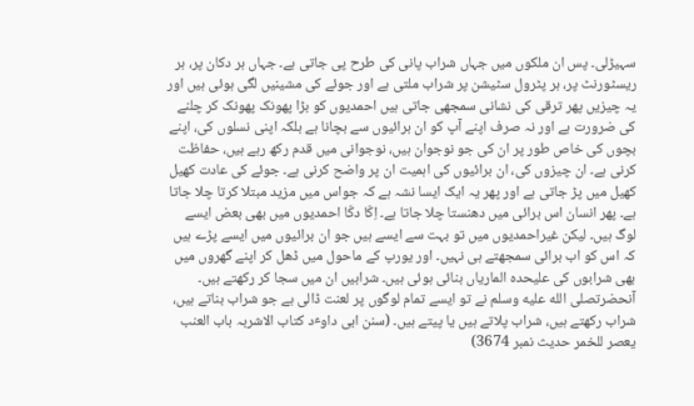سہیڑلی۔ پس ان ملکوں میں جہاں شراب پانی کی طرح پی جاتی ہے۔ جہاں ہر دکان پر، ہر ریسٹورنٹ پر، ہر پٹرول سٹیشن پر شراب ملتی ہے اور جوئے کی مشینیں لگی ہوئی ہیں اور یہ چیزیں پھر ترقی کی نشانی سمجھی جاتی ہیں احمدیوں کو بڑا پھونک پھونک کر چلنے کی ضرورت ہے اور نہ صرف اپنے آپ کو ان برائیوں سے بچانا ہے بلکہ اپنی نسلوں کی، اپنے بچوں کی خاص طور پر ان کی جو نوجوان ہیں، نوجوانی میں قدم رکھ رہے ہیں، حفاظت کرنی ہے۔ ان چیزوں کی، ان برائیوں کی اہمیت ان پر واضح کرنی ہے۔ جوئے کی عادت کھیل کھیل میں پڑ جاتی ہے اور پھر یہ ایک ایسا نشہ ہے کہ جواس میں مزید مبتلا کرتا چلا جاتا ہے۔ پھر انسان اس برائی میں دھنستا چلا جاتا ہے۔ اِکّا دکّا احمدیوں میں بھی بعض ایسے لوگ ہیں۔ لیکن غیراحمدیوں میں تو بہت سے ایسے ہیں جو ان برائیوں میں ایسے پڑے ہیں کہ اس کو اب برائی سمجھتے ہی نہیں۔ اور یورپ کے ماحول میں ڈھل کر اپنے گھروں میں بھی شرابوں کی علیحدہ الماریاں بنائی ہوئی ہیں۔ شرابیں ان میں سجا کر رکھتے ہیں۔ آنحضرتصلى الله عليه وسلم نے تو ایسے تمام لوگوں پر لعنت ڈالی ہے جو شراب بناتے ہیں، شراب رکھتے ہیں، شراب پلاتے ہیں یا پیتے ہیں۔ (سنن ابی داوٴد کتاب الاشربہ باب العنب یعصر للخمر حدیث نمبر 3674)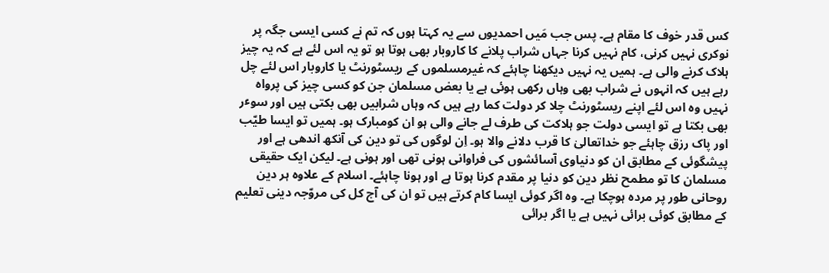کس قدر خوف کا مقام ہے۔ پس جب مَیں احمدیوں سے یہ کہتا ہوں کہ تم نے کسی ایسی جگہ پر نوکری نہیں کرنی، کام نہیں کرنا جہاں شراب پلانے کا کاروبار بھی ہوتا ہو تو یہ اس لئے ہے کہ یہ چیز ہلاک کرنے والی ہے۔ ہمیں یہ نہیں دیکھنا چاہئے کہ غیرمسلموں کے ریسٹورنٹ یا کاروبار اس لئے چل رہے ہیں کہ انہوں نے شراب بھی وہاں رکھی ہوئی ہے یا بعض مسلمان جن کو کسی چیز کی پرواہ نہیں وہ اس لئے اپنے ریسٹورنٹ چلا کر دولت کما رہے ہیں کہ وہاں شرابیں بھی بکتی ہیں اور سوٴر بھی بکتا ہے تو ایسی دولت جو ہلاکت کی طرف لے جانے والی ہو ان کومبارک ہو۔ ہمیں تو ایسا طیّب اور پاک رزق چاہئے جو خداتعالیٰ کا قرب دلانے والا ہو۔ اِن لوگوں کی تو دین کی آنکھ اندھی ہے اور پیشگوئی کے مطابق ان کو دنیاوی آسائشوں کی فراوانی ہونی تھی اور ہونی ہے۔ لیکن ایک حقیقی مسلمان کا تو مطمح نظر دین کو دنیا پر مقدم کرنا ہوتا ہے اور ہونا چاہئے۔ اسلام کے علاوہ ہر دین روحانی طور پر مردہ ہوچکا ہے۔ وہ اگر کوئی ایسا کام کرتے ہیں تو ان کی آج کل کی مروّجہ دینی تعلیم کے مطابق کوئی برائی نہیں ہے یا اگر برائی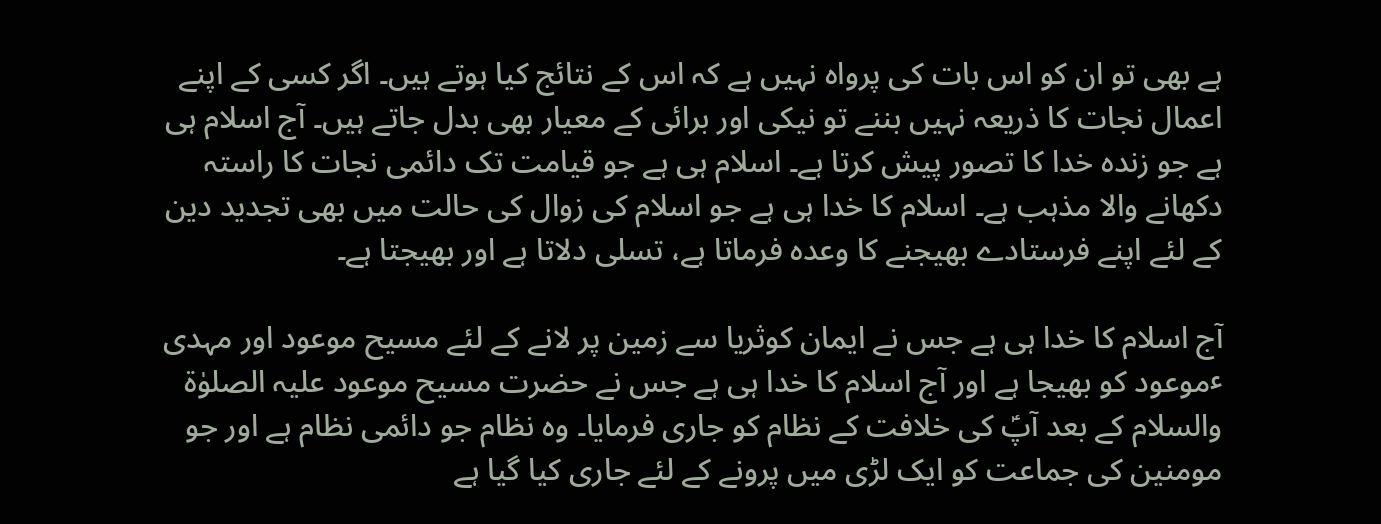ہے بھی تو ان کو اس بات کی پرواہ نہیں ہے کہ اس کے نتائج کیا ہوتے ہیں۔ اگر کسی کے اپنے اعمال نجات کا ذریعہ نہیں بننے تو نیکی اور برائی کے معیار بھی بدل جاتے ہیں۔ آج اسلام ہی ہے جو زندہ خدا کا تصور پیش کرتا ہے۔ اسلام ہی ہے جو قیامت تک دائمی نجات کا راستہ دکھانے والا مذہب ہے۔ اسلام کا خدا ہی ہے جو اسلام کی زوال کی حالت میں بھی تجدید دین کے لئے اپنے فرستادے بھیجنے کا وعدہ فرماتا ہے، تسلی دلاتا ہے اور بھیجتا ہے۔

آج اسلام کا خدا ہی ہے جس نے ایمان کوثریا سے زمین پر لانے کے لئے مسیح موعود اور مہدی ٴموعود کو بھیجا ہے اور آج اسلام کا خدا ہی ہے جس نے حضرت مسیح موعود علیہ الصلوٰة والسلام کے بعد آپؑ کی خلافت کے نظام کو جاری فرمایا۔ وہ نظام جو دائمی نظام ہے اور جو مومنین کی جماعت کو ایک لڑی میں پرونے کے لئے جاری کیا گیا ہے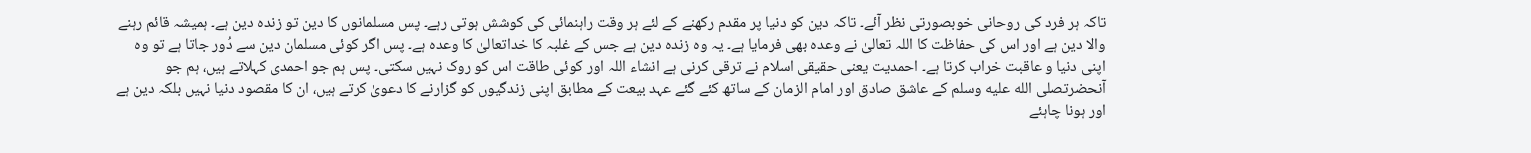تاکہ ہر فرد کی روحانی خوبصورتی نظر آئے۔ تاکہ دین کو دنیا پر مقدم رکھنے کے لئے ہر وقت راہنمائی کی کوشش ہوتی رہے۔ پس مسلمانوں کا دین تو زندہ دین ہے۔ ہمیشہ قائم رہنے والا دین ہے اور اس کی حفاظت کا اللہ تعالیٰ نے وعدہ بھی فرمایا ہے۔ یہ وہ زندہ دین ہے جس کے غلبہ کا خداتعالیٰ کا وعدہ ہے۔ پس اگر کوئی مسلمان دین سے دُور جاتا ہے تو وہ اپنی دنیا و عاقبت خراب کرتا ہے۔ احمدیت یعنی حقیقی اسلام نے ترقی کرنی ہے انشاء اللہ اور کوئی طاقت اس کو روک نہیں سکتی۔ پس ہم جو احمدی کہلاتے ہیں، ہم جو آنحضرتصلى الله عليه وسلم کے عاشق صادق اور امام الزمان کے ساتھ کئے گئے عہد بیعت کے مطابق اپنی زندگیوں کو گزارنے کا دعویٰ کرتے ہیں، ان کا مقصود دنیا نہیں بلکہ دین ہے اور ہونا چاہئے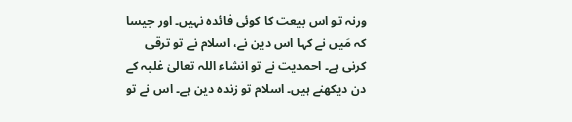ورنہ تو اس بیعت کا کوئی فائدہ نہیں۔ اور جیسا کہ مَیں نے کہا اس دین نے، اسلام نے تو ترقی کرنی ہے۔ احمدیت نے تو انشاء اللہ تعالیٰ غلبہ کے دن دیکھنے ہیں۔ اسلام تو زندہ دین ہے۔ اس نے تو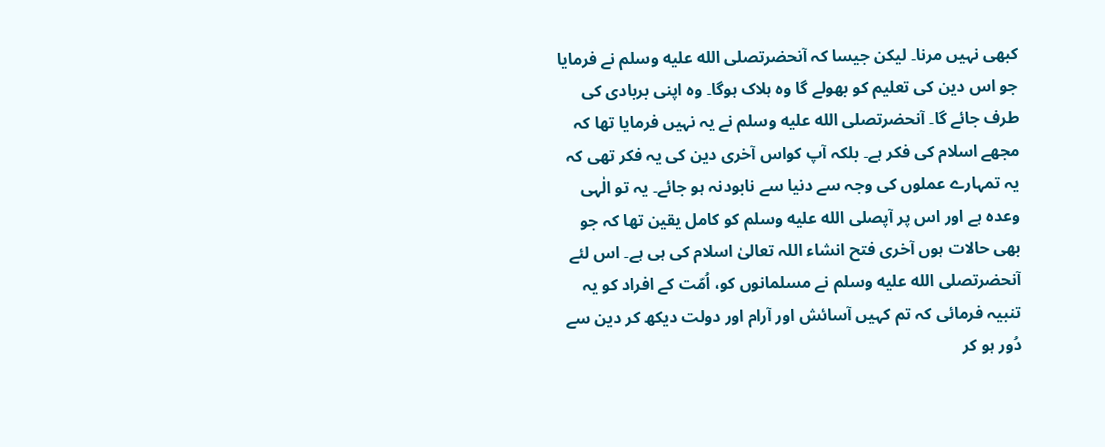کبھی نہیں مرنا۔ لیکن جیسا کہ آنحضرتصلى الله عليه وسلم نے فرمایا جو اس دین کی تعلیم کو بھولے گا وہ ہلاک ہوگا۔ وہ اپنی بربادی کی طرف جائے گا۔ آنحضرتصلى الله عليه وسلم نے یہ نہیں فرمایا تھا کہ مجھے اسلام کی فکر ہے۔ بلکہ آپ کواس آخری دین کی یہ فکر تھی کہ یہ تمہارے عملوں کی وجہ سے دنیا سے نابودنہ ہو جائے۔ یہ تو الٰہی وعدہ ہے اور اس پر آپصلى الله عليه وسلم کو کامل یقین تھا کہ جو بھی حالات ہوں آخری فتح انشاء اللہ تعالیٰ اسلام کی ہی ہے۔ اس لئے آنحضرتصلى الله عليه وسلم نے مسلمانوں کو، اُمّت کے افراد کو یہ تنبیہ فرمائی کہ تم کہیں آسائش اور آرام اور دولت دیکھ کر دین سے دُور ہو کر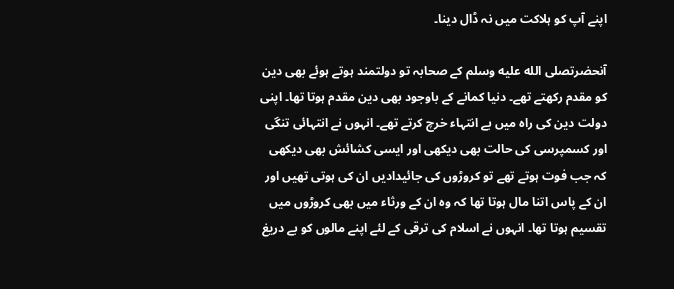اپنے آپ کو ہلاکت میں نہ ڈال دینا۔

آنحضرتصلى الله عليه وسلم کے صحابہ تو دولتمند ہوتے ہوئے بھی دین کو مقدم رکھتے تھے۔ دنیا کمانے کے باوجود بھی دین مقدم ہوتا تھا۔ اپنی دولت دین کی راہ میں بے انتہاء خرچ کرتے تھے۔ انہوں نے انتہائی تنگی اور کسمپرسی کی حالت بھی دیکھی اور ایسی کشائش بھی دیکھی کہ جب فوت ہوتے تھے تو کروڑوں کی جائیدادیں ان کی ہوتی تھیں اور ان کے پاس اتنا مال ہوتا تھا کہ وہ ان کے ورثاء میں بھی کروڑوں میں تقسیم ہوتا تھا۔ انہوں نے اسلام کی ترقی کے لئے اپنے مالوں کو بے دریغ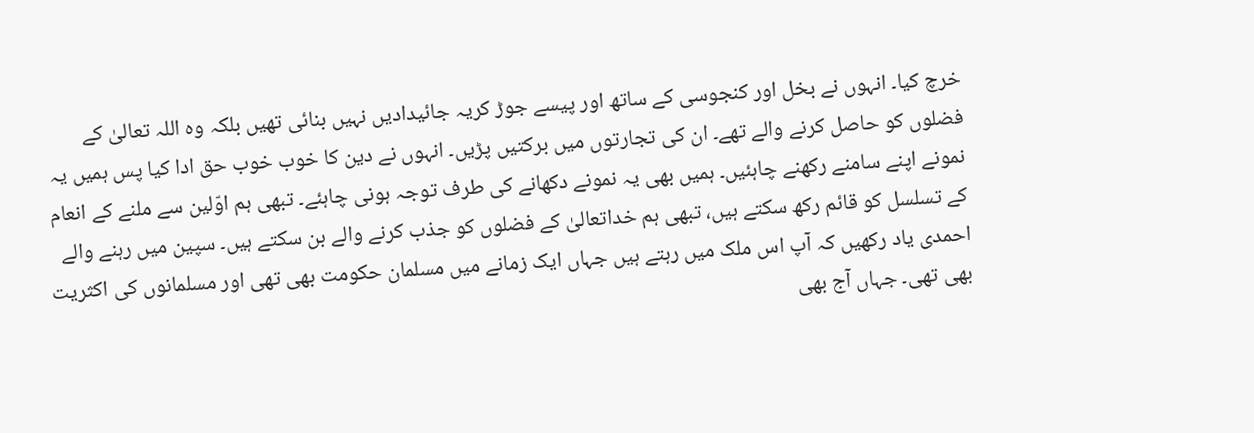خرچ کیا۔ انہوں نے بخل اور کنجوسی کے ساتھ اور پیسے جوڑ کریہ جائیدادیں نہیں بنائی تھیں بلکہ وہ اللہ تعالیٰ کے فضلوں کو حاصل کرنے والے تھے۔ ان کی تجارتوں میں برکتیں پڑیں۔ انہوں نے دین کا خوب خوب حق ادا کیا پس ہمیں یہ نمونے اپنے سامنے رکھنے چاہئیں۔ ہمیں بھی یہ نمونے دکھانے کی طرف توجہ ہونی چاہئے۔ تبھی ہم اوّلین سے ملنے کے انعام کے تسلسل کو قائم رکھ سکتے ہیں، تبھی ہم خداتعالیٰ کے فضلوں کو جذب کرنے والے بن سکتے ہیں۔ سپین میں رہنے والے احمدی یاد رکھیں کہ آپ اس ملک میں رہتے ہیں جہاں ایک زمانے میں مسلمان حکومت بھی تھی اور مسلمانوں کی اکثریت بھی تھی۔ جہاں آج بھی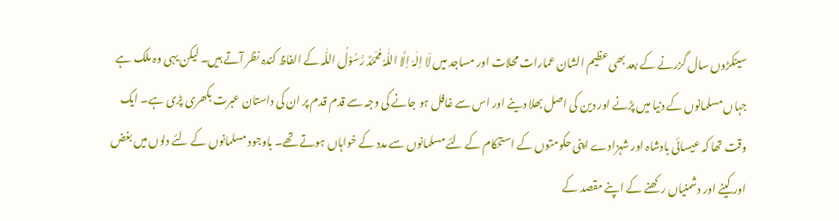سینکڑوں سال گزرنے کے بعد بھی عظیم الشان عمارات محلات اور مساجد میں لَا اِلٰہَ اِلَّا اللّٰہُ مُحَمَّدٌ رَّسُوْلُ اللّٰہ کے الفاظ کندہ نظر آتے ہیں۔ لیکن یہی وہ ملک ہے جہاں مسلمانوں کے دنیا میں پڑنے اور دین کی اصل بھلا دینے اور اس سے غافل ہو جانے کی وجہ سے قدم قدم پر ان کی داستان عبرت بکھری پڑی ہے۔ ایک وقت تھا کہ عیسائی بادشاہ اور شہزادے اپنی حکومتوں کے استحکام کے لئے مسلمانوں سے مدد کے خواہاں ہوتے تھے۔ باوجود مسلمانوں کے لئے دلوں میں بغض اور کینے اور دشمنیاں رکھنے کے اپنے مقصد کے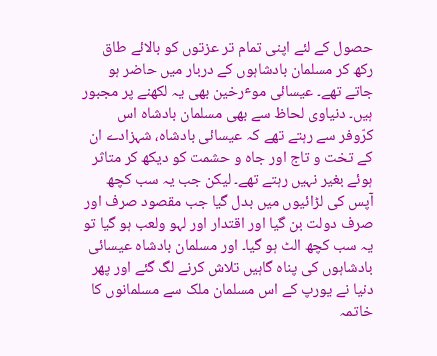حصول کے لئے اپنی تمام تر عزتوں کو بالائے طاق رکھ کر مسلمان بادشاہوں کے دربار میں حاضر ہو جاتے تھے۔ عیسائی موٴرخین بھی یہ لکھنے پر مجبور ہیں۔ دنیاوی لحاظ سے بھی مسلمان بادشاہ اس کرّوفر سے رہتے تھے کہ عیسائی بادشاہ، شہزادے ان کے تخت و تاج اور جاہ و حشمت کو دیکھ کر متاثر ہوئے بغیر نہیں رہتے تھے۔ لیکن جب یہ سب کچھ آپس کی لڑائیوں میں بدل گیا جب مقصود صرف اور صرف دولت بن گیا اور اقتدار اور لہو ولعب ہو گیا تو یہ سب کچھ الٹ ہو گیا۔ اور مسلمان بادشاہ عیسائی بادشاہوں کی پناہ گاہیں تلاش کرنے لگ گئے اور پھر دنیا نے یورپ کے اس مسلمان ملک سے مسلمانوں کا خاتمہ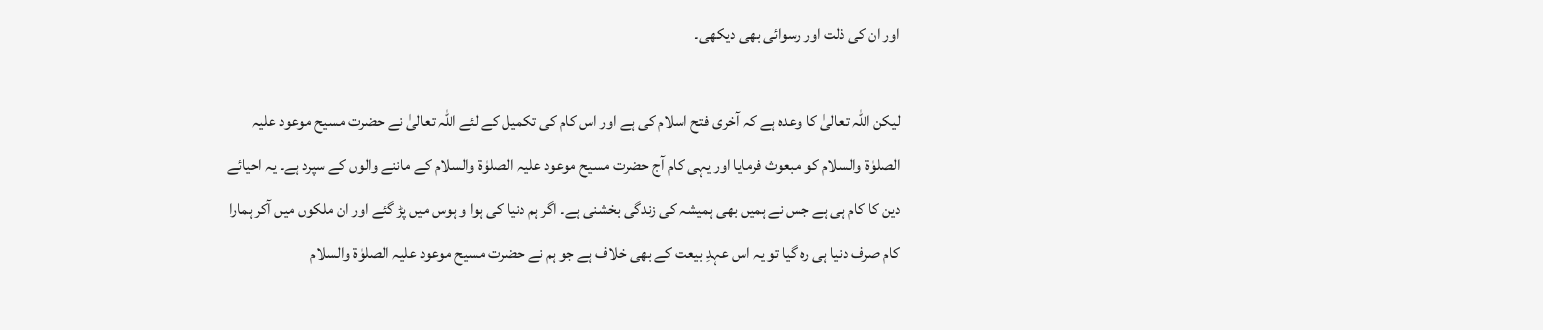اور ان کی ذلت اور رسوائی بھی دیکھی۔

لیکن اللہ تعالیٰ کا وعدہ ہے کہ آخری فتح اسلام کی ہے اور اس کام کی تکمیل کے لئے اللہ تعالیٰ نے حضرت مسیح موعود علیہ الصلوٰة والسلام کو مبعوث فرمایا اور یہی کام آج حضرت مسیح موعود علیہ الصلوٰة والسلام کے ماننے والوں کے سپرد ہے۔ یہ احیائے دین کا کام ہی ہے جس نے ہمیں بھی ہمیشہ کی زندگی بخشنی ہے۔ اگر ہم دنیا کی ہوا و ہوس میں پڑ گئے اور ان ملکوں میں آکر ہمارا کام صرف دنیا ہی رہ گیا تو یہ اس عہدِ بیعت کے بھی خلاف ہے جو ہم نے حضرت مسیح موعود علیہ الصلوٰة والسلام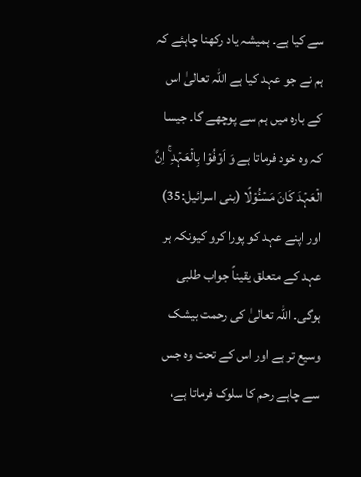سے کیا ہے۔ ہمیشہ یاد رکھنا چاہئے کہ ہم نے جو عہد کیا ہے اللہ تعالیٰ اس کے بارہ میں ہم سے پوچھے گا۔ جیسا کہ وہ خود فرماتا ہے وَ اَوۡفُوۡا بِالۡعَہۡدِ ۚ اِنَّ الۡعَہۡدَ کَانَ مَسۡـُٔوۡلًا (بنی اسرائیل:35) اور اپنے عہد کو پورا کرو کیونکہ ہر عہد کے متعلق یقیناً جواب طلبی ہوگی۔ اللہ تعالیٰ کی رحمت بیشک وسیع تر ہے اور اس کے تحت وہ جس سے چاہے رحم کا سلوک فرماتا ہے،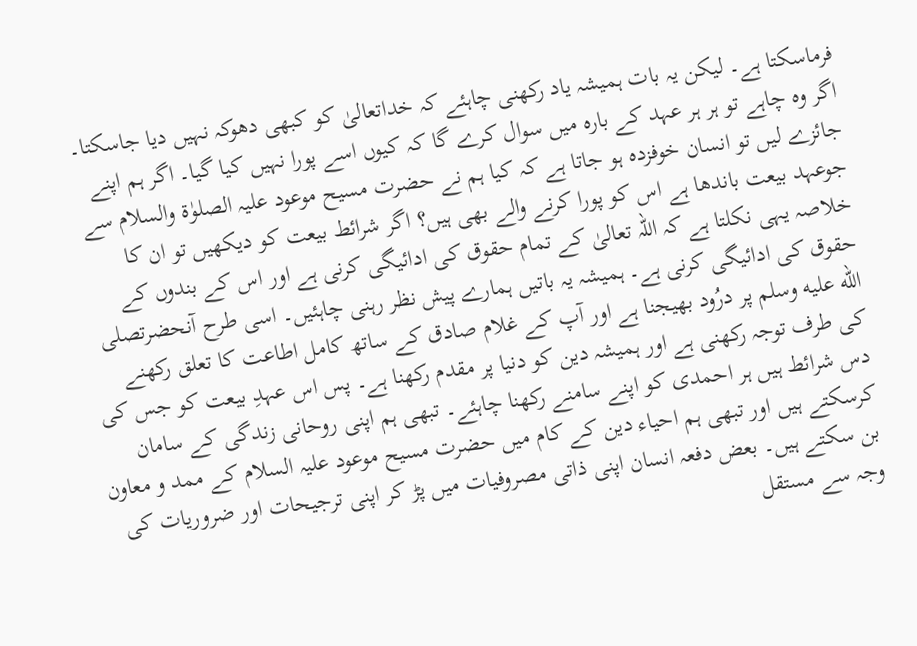فرماسکتا ہے۔ لیکن یہ بات ہمیشہ یاد رکھنی چاہئے کہ خداتعالیٰ کو کبھی دھوکہ نہیں دیا جاسکتا۔ اگر وہ چاہے تو ہر ہر عہد کے بارہ میں سوال کرے گا کہ کیوں اسے پورا نہیں کیا گیا۔ اگر ہم اپنے جائزے لیں تو انسان خوفزدہ ہو جاتا ہے کہ کیا ہم نے حضرت مسیح موعود علیہ الصلوٰة والسلام سے جوعہد بیعت باندھا ہے اس کو پورا کرنے والے بھی ہیں؟ اگر شرائط بیعت کو دیکھیں تو ان کا خلاصہ یہی نکلتا ہے کہ اللہ تعالیٰ کے تمام حقوق کی ادائیگی کرنی ہے اور اس کے بندوں کے حقوق کی ادائیگی کرنی ہے۔ ہمیشہ یہ باتیں ہمارے پیش نظر رہنی چاہئیں۔ اسی طرح آنحضرتصلى الله عليه وسلم پر درُود بھیجنا ہے اور آپ کے غلام صادق کے ساتھ کامل اطاعت کا تعلق رکھنے کی طرف توجہ رکھنی ہے اور ہمیشہ دین کو دنیا پر مقدم رکھنا ہے۔ پس اس عہدِ بیعت کو جس کی دس شرائط ہیں ہر احمدی کو اپنے سامنے رکھنا چاہئے۔ تبھی ہم اپنی روحانی زندگی کے سامان کرسکتے ہیں اور تبھی ہم احیاء دین کے کام میں حضرت مسیح موعود علیہ السلام کے ممد و معاون بن سکتے ہیں۔ بعض دفعہ انسان اپنی ذاتی مصروفیات میں پڑ کر اپنی ترجیحات اور ضروریات کی وجہ سے مستقل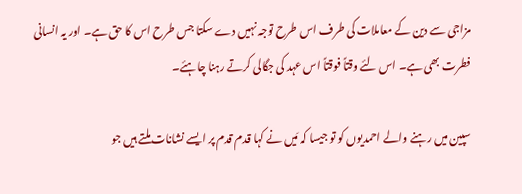مزاجی سے دین کے معاملات کی طرف اس طرح توجہ نہیں دے سکتا جس طرح اس کا حق ہے۔ اور یہ انسانی فطرت بھی ہے۔ اس لئے وقتاً فوقتاً اس عہد کی جگالی کرتے رہنا چاہئے۔

سپین میں رہنے والے احمدیوں کو تو جیسا کہ مَیں نے کہا قدم قدم پر ایسے نشانات ملتے ہیں جو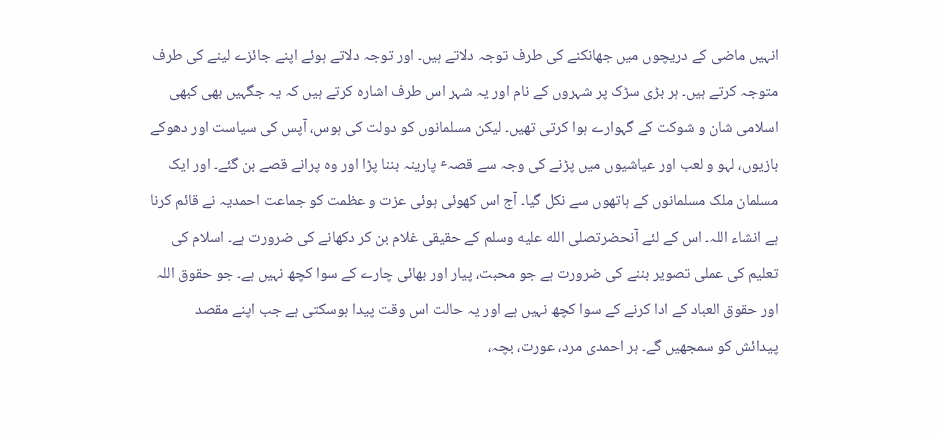انہیں ماضی کے دریچوں میں جھانکنے کی طرف توجہ دلاتے ہیں۔ اور توجہ دلاتے ہوئے اپنے جائزے لینے کی طرف متوجہ کرتے ہیں۔ ہر بڑی سڑک پر شہروں کے نام اور یہ شہر اس طرف اشارہ کرتے ہیں کہ یہ جگہیں بھی کبھی اسلامی شان و شوکت کے گہوارے ہوا کرتی تھیں۔ لیکن مسلمانوں کو دولت کی ہوس، آپس کی سیاست اور دھوکے بازیوں، لہو و لعب اور عیاشیوں میں پڑنے کی وجہ سے قصہٴ پارینہ بننا پڑا اور وہ پرانے قصے بن گئے۔ اور ایک مسلمان ملک مسلمانوں کے ہاتھوں سے نکل گیا۔ آج اس کھوئی ہوئی عزت و عظمت کو جماعت احمدیہ نے قائم کرنا ہے انشاء اللہ۔ اس کے لئے آنحضرتصلى الله عليه وسلم کے حقیقی غلام بن کر دکھانے کی ضرورت ہے۔ اسلام کی تعلیم کی عملی تصویر بننے کی ضرورت ہے جو محبت، پیار اور بھائی چارے کے سوا کچھ نہیں ہے۔ جو حقوق اللہ اور حقوق العباد کے ادا کرنے کے سوا کچھ نہیں ہے اور یہ حالت اس وقت پیدا ہوسکتی ہے جب اپنے مقصد پیدائش کو سمجھیں گے۔ ہر احمدی مرد، عورت، بچہ،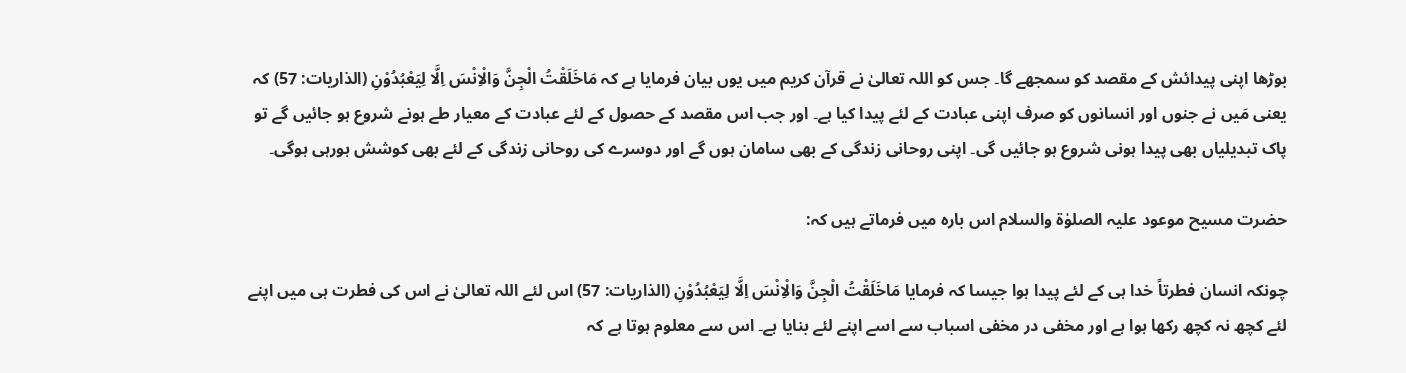بوڑھا اپنی پیدائش کے مقصد کو سمجھے گا۔ جس کو اللہ تعالیٰ نے قرآن کریم میں یوں بیان فرمایا ہے کہ مَاخَلَقْتُ الْجِنَّ وَالْاِنْسَ اِلَّا لِیَعْبُدُوْنِ (الذاریات: 57) کہ یعنی مَیں نے جنوں اور انسانوں کو صرف اپنی عبادت کے لئے پیدا کیا ہے۔ اور جب اس مقصد کے حصول کے لئے عبادت کے معیار طے ہونے شروع ہو جائیں گے تو پاک تبدیلیاں بھی پیدا ہونی شروع ہو جائیں گی۔ اپنی روحانی زندگی کے بھی سامان ہوں گے اور دوسرے کی روحانی زندگی کے لئے بھی کوشش ہورہی ہوگی۔

حضرت مسیح موعود علیہ الصلوٰة والسلام اس بارہ میں فرماتے ہیں کہ:

چونکہ انسان فطرتاً خدا ہی کے لئے پیدا ہوا جیسا کہ فرمایا مَاخَلَقْتُ الْجِنَّ وَالْاِنْسَ اِلَّا لِیَعْبُدُوْنِ (الذاریات: 57) اس لئے اللہ تعالیٰ نے اس کی فطرت ہی میں اپنے لئے کچھ نہ کچھ رکھا ہوا ہے اور مخفی در مخفی اسباب سے اسے اپنے لئے بنایا ہے۔ اس سے معلوم ہوتا ہے کہ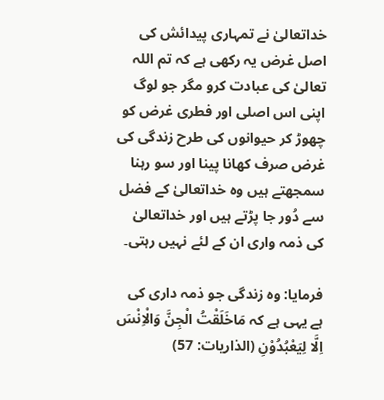خداتعالیٰ نے تمہاری پیدائش کی اصل غرض یہ رکھی ہے کہ تم اللہ تعالیٰ کی عبادت کرو مگر جو لوگ اپنی اس اصلی اور فطری غرض کو چھوڑ کر حیوانوں کی طرح زندگی کی غرض صرف کھانا پینا اور سو رہنا سمجھتے ہیں وہ خداتعالیٰ کے فضل سے دُور جا پڑتے ہیں اور خداتعالیٰ کی ذمہ واری ان کے لئے نہیں رہتی۔

فرمایا: وہ زندگی جو ذمہ داری کی ہے یہی ہے کہ مَاخَلَقْتُ الْجِنَّ وَالْاِنْسَ اِلَّا لِیَعْبُدُوْنِ (الذاریات: 57)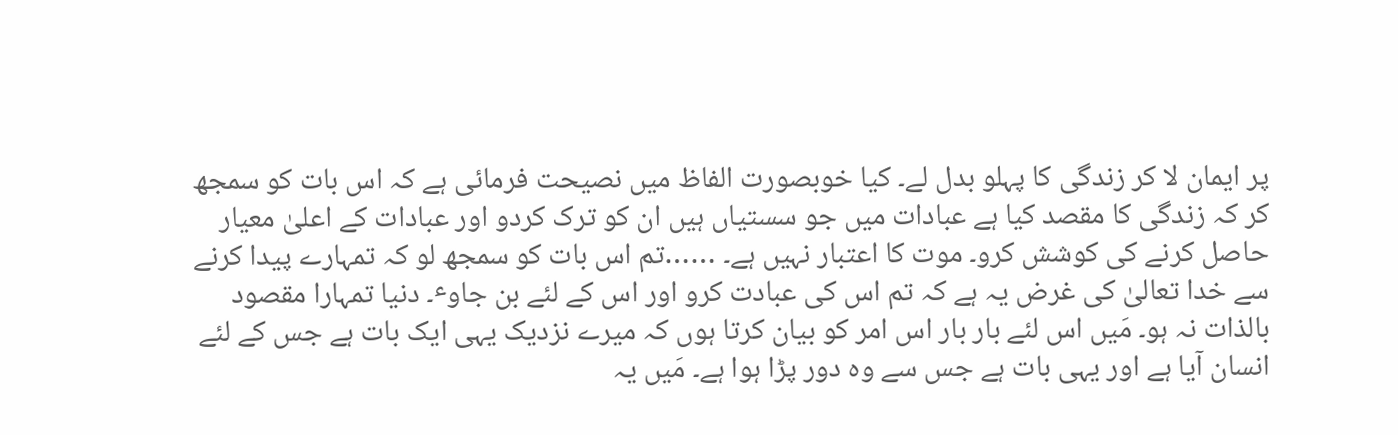پر ایمان لا کر زندگی کا پہلو بدل لے۔ کیا خوبصورت الفاظ میں نصیحت فرمائی ہے کہ اس بات کو سمجھ کر کہ زندگی کا مقصد کیا ہے عبادات میں جو سستیاں ہیں ان کو ترک کردو اور عبادات کے اعلیٰ معیار حاصل کرنے کی کوشش کرو۔ موت کا اعتبار نہیں ہے۔ ……تم اس بات کو سمجھ لو کہ تمہارے پیدا کرنے سے خدا تعالیٰ کی غرض یہ ہے کہ تم اس کی عبادت کرو اور اس کے لئے بن جاوٴ۔ دنیا تمہارا مقصود بالذات نہ ہو۔ مَیں اس لئے بار بار اس امر کو بیان کرتا ہوں کہ میرے نزدیک یہی ایک بات ہے جس کے لئے انسان آیا ہے اور یہی بات ہے جس سے وہ دور پڑا ہوا ہے۔ مَیں یہ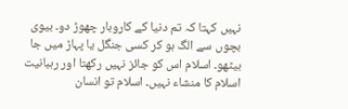نہیں کہتا کہ تم دنیا کے کاروبار چھوڑ دو۔ بیوی بچوں سے الگ ہو کر کسی جنگل یا پہاڑ میں جا بیٹھو۔ اسلام اس کو جائز نہیں رکھتا اور رہبانیت اسلام کا منشاء نہیں۔ اسلام تو انسان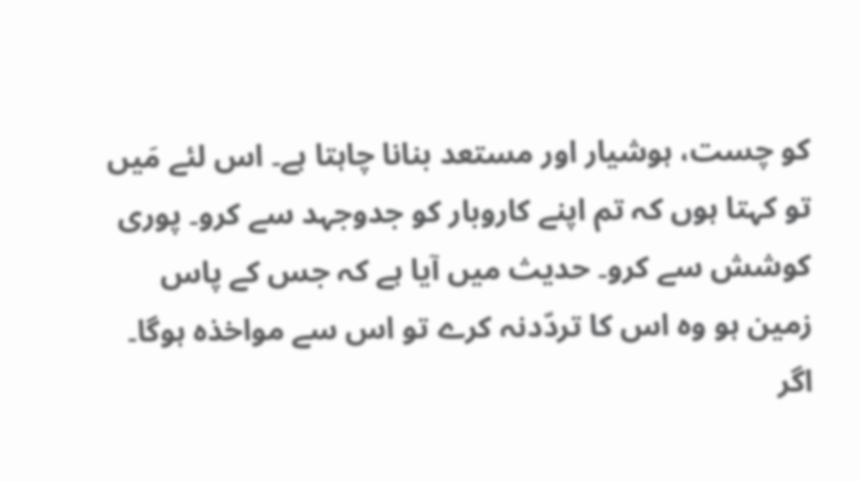کو چست، ہوشیار اور مستعد بنانا چاہتا ہے۔ اس لئے مَیں تو کہتا ہوں کہ تم اپنے کاروبار کو جدوجہد سے کرو۔ پوری کوشش سے کرو۔ حدیث میں آیا ہے کہ جس کے پاس زمین ہو وہ اس کا تردّدنہ کرے تو اس سے مواخذہ ہوگا۔ اگر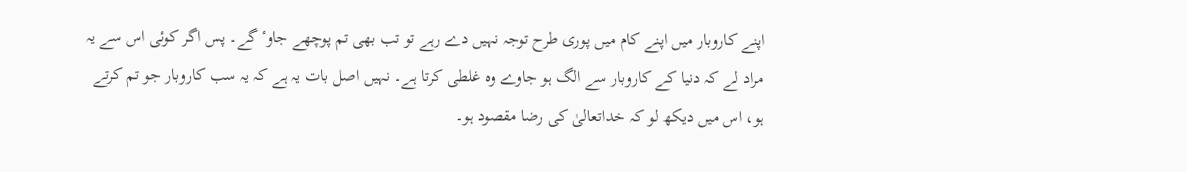اپنے کاروبار میں اپنے کام میں پوری طرح توجہ نہیں دے رہے تو تب بھی تم پوچھے جاوٴ گے۔ پس اگر کوئی اس سے یہ مراد لے کہ دنیا کے کاروبار سے الگ ہو جاوے وہ غلطی کرتا ہے۔ نہیں اصل بات یہ ہے کہ یہ سب کاروبار جو تم کرتے ہو، اس میں دیکھ لو کہ خداتعالیٰ کی رضا مقصود ہو۔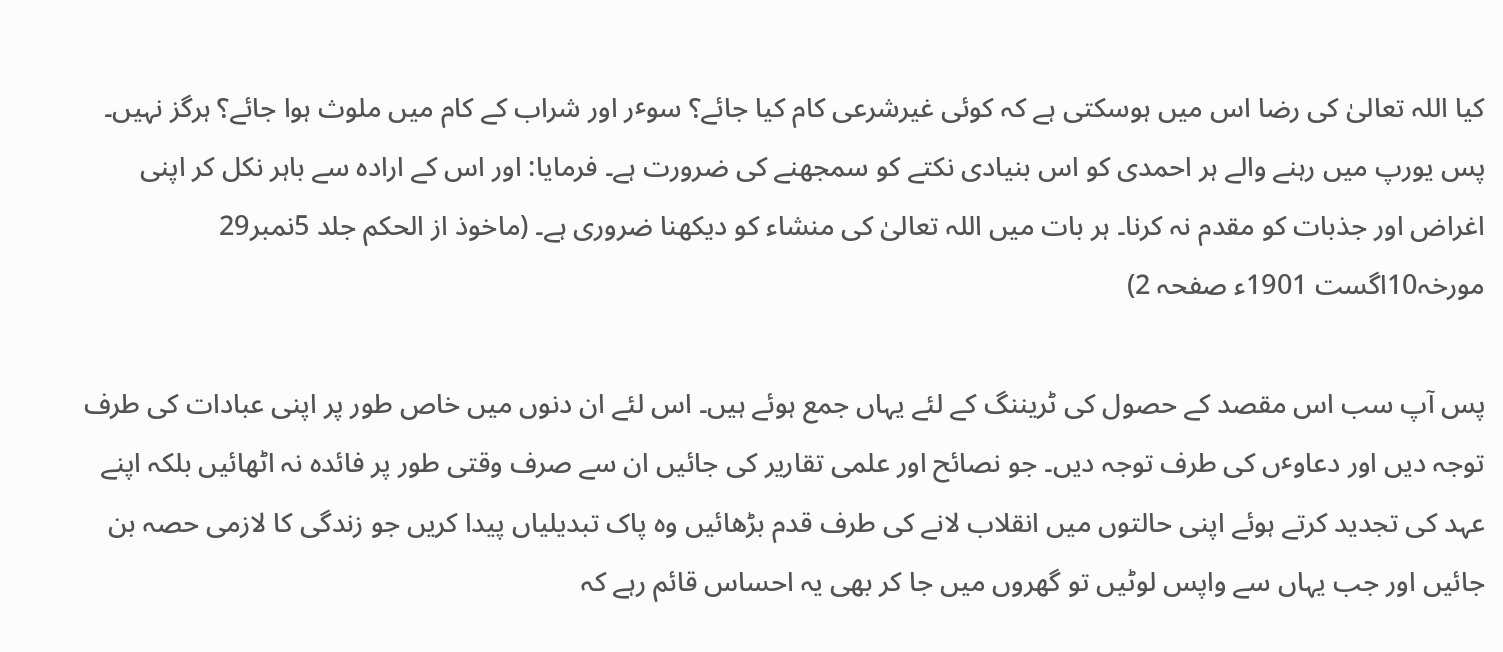کیا اللہ تعالیٰ کی رضا اس میں ہوسکتی ہے کہ کوئی غیرشرعی کام کیا جائے؟ سوٴر اور شراب کے کام میں ملوث ہوا جائے؟ ہرگز نہیں۔ پس یورپ میں رہنے والے ہر احمدی کو اس بنیادی نکتے کو سمجھنے کی ضرورت ہے۔ فرمایا: اور اس کے ارادہ سے باہر نکل کر اپنی اغراض اور جذبات کو مقدم نہ کرنا۔ ہر بات میں اللہ تعالیٰ کی منشاء کو دیکھنا ضروری ہے۔ (ماخوذ از الحکم جلد 5نمبر29 مورخہ10اگست 1901ء صفحہ 2)

پس آپ سب اس مقصد کے حصول کی ٹریننگ کے لئے یہاں جمع ہوئے ہیں۔ اس لئے ان دنوں میں خاص طور پر اپنی عبادات کی طرف توجہ دیں اور دعاوٴں کی طرف توجہ دیں۔ جو نصائح اور علمی تقاریر کی جائیں ان سے صرف وقتی طور پر فائدہ نہ اٹھائیں بلکہ اپنے عہد کی تجدید کرتے ہوئے اپنی حالتوں میں انقلاب لانے کی طرف قدم بڑھائیں وہ پاک تبدیلیاں پیدا کریں جو زندگی کا لازمی حصہ بن جائیں اور جب یہاں سے واپس لوٹیں تو گھروں میں جا کر بھی یہ احساس قائم رہے کہ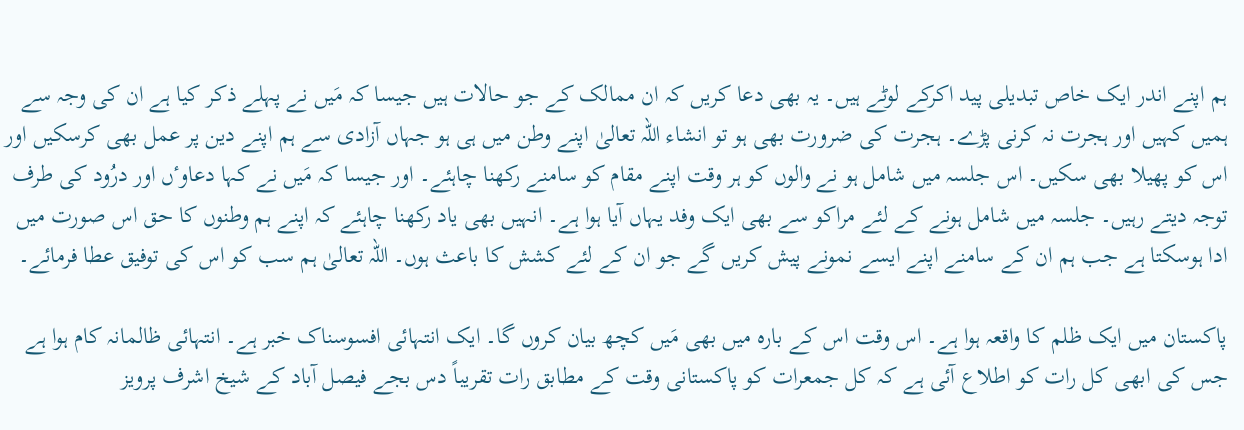ہم اپنے اندر ایک خاص تبدیلی پید اکرکے لوٹے ہیں۔ یہ بھی دعا کریں کہ ان ممالک کے جو حالات ہیں جیسا کہ مَیں نے پہلے ذکر کیا ہے ان کی وجہ سے ہمیں کہیں اور ہجرت نہ کرنی پڑے۔ ہجرت کی ضرورت بھی ہو تو انشاء اللہ تعالیٰ اپنے وطن میں ہی ہو جہاں آزادی سے ہم اپنے دین پر عمل بھی کرسکیں اور اس کو پھیلا بھی سکیں۔ اس جلسہ میں شامل ہو نے والوں کو ہر وقت اپنے مقام کو سامنے رکھنا چاہئے۔ اور جیسا کہ مَیں نے کہا دعاوٴں اور درُود کی طرف توجہ دیتے رہیں۔ جلسہ میں شامل ہونے کے لئے مراکو سے بھی ایک وفد یہاں آیا ہوا ہے۔ انہیں بھی یاد رکھنا چاہئے کہ اپنے ہم وطنوں کا حق اس صورت میں ادا ہوسکتا ہے جب ہم ان کے سامنے اپنے ایسے نمونے پیش کریں گے جو ان کے لئے کشش کا باعث ہوں۔ اللہ تعالیٰ ہم سب کو اس کی توفیق عطا فرمائے۔

پاکستان میں ایک ظلم کا واقعہ ہوا ہے۔ اس وقت اس کے بارہ میں بھی مَیں کچھ بیان کروں گا۔ ایک انتہائی افسوسناک خبر ہے۔ انتہائی ظالمانہ کام ہوا ہے جس کی ابھی کل رات کو اطلاع آئی ہے کہ کل جمعرات کو پاکستانی وقت کے مطابق رات تقریباً دس بجے فیصل آباد کے شیخ اشرف پرویز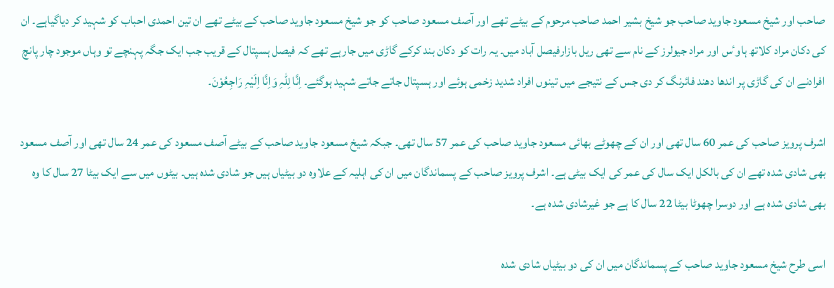صاحب اور شیخ مسعود جاوید صاحب جو شیخ بشیر احمد صاحب مرحوم کے بیٹے تھے اور آصف مسعود صاحب کو جو شیخ مسعود جاوید صاحب کے بیٹے تھے ان تین احمدی احباب کو شہید کر دیاگیاہے۔ ان کی دکان مراد کلاتھ ہاوٴس اور مراد جیولرز کے نام سے تھی ریل بازارفیصل آباد میں۔ یہ رات کو دکان بند کرکے گاڑی میں جارہے تھے کہ فیصل ہسپتال کے قریب جب ایک جگہ پہنچے تو وہاں موجود چار پانچ افرادنے ان کی گاڑی پر اندھا دھند فائرنگ کر دی جس کے نتیجے میں تینوں افراد شدید زخمی ہوئے اور ہسپتال جاتے جاتے شہید ہوگئے۔ اِنَّا لِلّٰہِ وَاِنَّا اِلَیْہِ رَاجِعُوْنَ۔

اشرف پرویز صاحب کی عمر 60 سال تھی اور ان کے چھوٹے بھائی مسعود جاوید صاحب کی عمر 57 سال تھی۔ جبکہ شیخ مسعود جاوید صاحب کے بیٹے آصف مسعود کی عمر 24 سال تھی اور آصف مسعود بھی شادی شدہ تھے ان کی بالکل ایک سال کی عمر کی ایک بیٹی ہے۔ اشرف پرویز صاحب کے پسماندگان میں ان کی اہلیہ کے علاوہ دو بیٹیاں ہیں جو شادی شدہ ہیں۔ بیٹوں میں سے ایک بیٹا 27 سال کا وہ بھی شادی شدہ ہے اور دوسرا چھوٹا بیٹا 22 سال کا ہے جو غیرشادی شدہ ہے۔

اسی طرح شیخ مسعود جاوید صاحب کے پسماندگان میں ان کی دو بیٹیاں شادی شدہ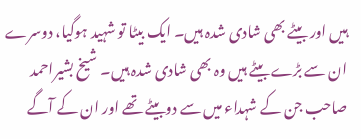ہیں اور بیٹے بھی شادی شدہ ہیں۔ ایک بیٹا تو شہید ہوگیا، دوسرے ان سے بڑے بیٹے ہیں وہ بھی شادی شدہ ہیں۔ شیخ بشیراحمد صاحب جن کے شہداء میں سے دوبیٹے تھے اور ان کے آگے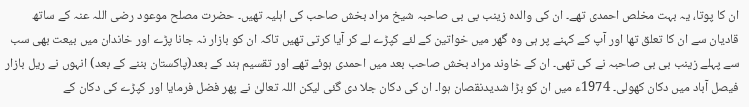ان کا پوتا، یہ بہت مخلص احمدی تھے۔ ان کی والدہ زینب بی بی صاحبہ شیخ مراد بخش صاحب کی اہلیہ تھیں۔ حضرت مصلح موعود رضی اللہ عنہ کے ساتھ قادیان سے ان کا تعلق تھا اور آپ کے کہنے پر ہی وہ گھر میں خواتین کے لئے کپڑے لے کر آیا کرتی تھیں تاکہ ان کو بازار نہ جانا پڑے اور خاندان میں بیعت بھی سب سے پہلے زینب بی بی صاحبہ نے کی تھی۔ ان کے خاوند مراد بخش صاحب بعد میں احمدی ہوئے تھے اور تقسیم ہند کے بعد(پاکستان بننے کے بعد) انہوں نے ریل بازار فیصل آباد میں دکان کھولی۔ 1974ء میں ان کو بڑا شدیدنقصان ہوا۔ ان کی دکان جلا دی گئی لیکن اللہ تعالیٰ نے پھر فضل فرمایا اور کپڑے کی دکان کے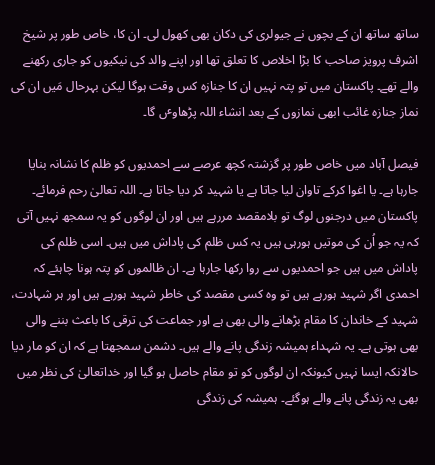ساتھ ساتھ ان کے بچوں نے جیولری کی دکان بھی کھول لی۔ ان کا، خاص طور پر شیخ اشرف پرویز صاحب کا بڑا اخلاص کا تعلق تھا اور اپنے والد کی نیکیوں کو جاری رکھنے والے تھے۔ پاکستان میں تو پتہ نہیں ان کا جنازہ کس وقت ہوگا لیکن بہرحال مَیں ان کی نماز جنازہ غائب ابھی نمازوں کے بعد انشاء اللہ پڑھاوٴں گا۔

فیصل آباد میں خاص طور پر گزشتہ کچھ عرصے سے احمدیوں کو ظلم کا نشانہ بنایا جارہا ہے۔ یا اغوا کرکے تاوان لیا جاتا ہے یا شہید کر دیا جاتا ہے۔ اللہ تعالیٰ رحم فرمائے۔ پاکستان میں درجنوں لوگ تو بلامقصد مررہے ہیں اور ان لوگوں کو یہ سمجھ نہیں آتی کہ یہ جو اُن کی موتیں ہورہی ہیں یہ کس ظلم کی پاداش میں ہیں۔ اسی ظلم کی پاداش میں ہیں جو احمدیوں سے روا رکھا جارہا ہے۔ ان ظالموں کو پتہ ہونا چاہئے کہ احمدی اگر شہید ہورہے ہیں تو وہ کسی مقصد کی خاطر شہید ہورہے ہیں اور ہر شہادت، شہید کے خاندان کا مقام بڑھانے والی بھی ہے اور جماعت کی ترقی کا باعث بننے والی بھی ہوتی ہے۔ یہ شہداء ہمیشہ زندگی پانے والے ہیں۔ دشمن سمجھتا ہے کہ ان کو مار دیا حالانکہ ایسا نہیں کیونکہ ان لوگوں کو تو مقام حاصل ہو گیا اور خداتعالیٰ کی نظر میں بھی یہ زندگی پانے والے ہوگئے۔ ہمیشہ کی زندگی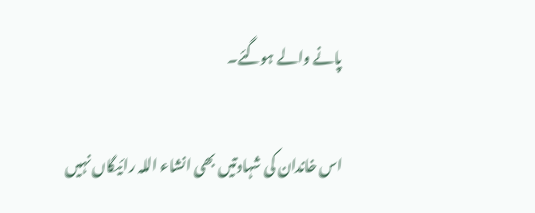پانے والے ہوگئے۔

اس خاندان کی شہادتیں بھی انشاء اللہ رائیگاں نہیں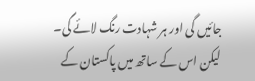جائیں گی اور ہر شہادت رنگ لائے گی۔ لیکن اس کے ساتھ میں پاکستان کے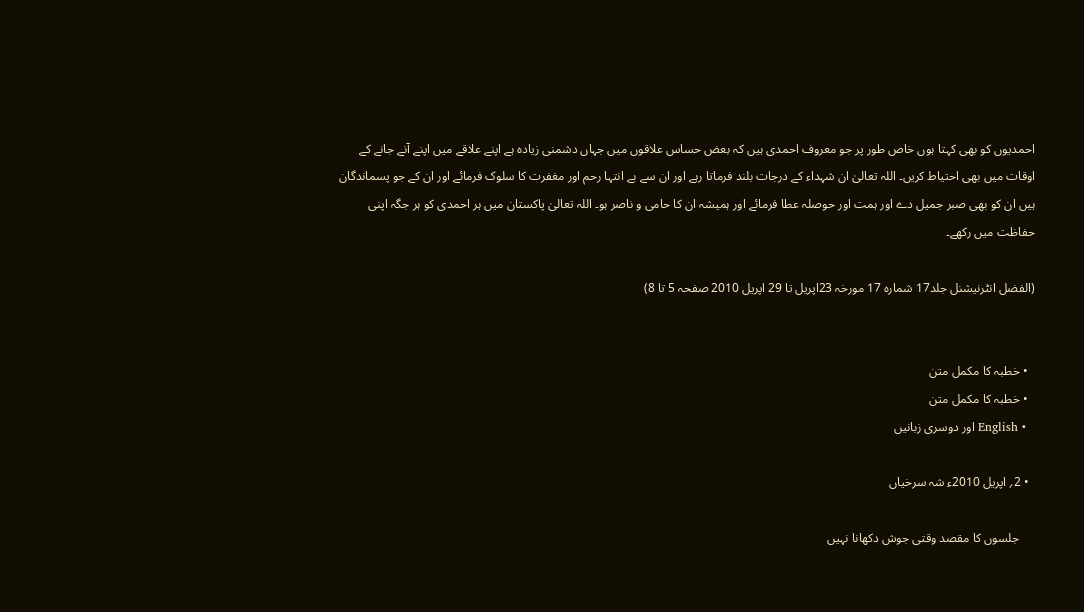احمدیوں کو بھی کہتا ہوں خاص طور پر جو معروف احمدی ہیں کہ بعض حساس علاقوں میں جہاں دشمنی زیادہ ہے اپنے علاقے میں اپنے آنے جانے کے اوقات میں بھی احتیاط کریں۔ اللہ تعالیٰ ان شہداء کے درجات بلند فرماتا رہے اور ان سے بے انتہا رحم اور مغفرت کا سلوک فرمائے اور ان کے جو پسماندگان ہیں ان کو بھی صبر جمیل دے اور ہمت اور حوصلہ عطا فرمائے اور ہمیشہ ان کا حامی و ناصر ہو۔ اللہ تعالیٰ پاکستان میں ہر احمدی کو ہر جگہ اپنی حفاظت میں رکھے۔

(الفضل انٹرنیشنل جلد17 شمارہ 17 مورخہ 23اپریل تا 29 اپریل 2010 صفحہ 5 تا 8)


  • خطبہ کا مکمل متن
  • خطبہ کا مکمل متن
  • English اور دوسری زبانیں

  • 2؍ اپریل 2010ء شہ سرخیاں

     جلسوں کا مقصد وقتی جوش دکھانا نہیں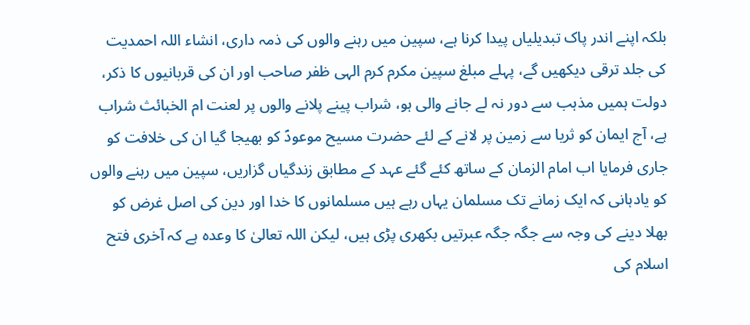بلکہ اپنے اندر پاک تبدیلیاں پیدا کرنا ہے، سپین میں رہنے والوں کی ذمہ داری، انشاء اللہ احمدیت کی جلد ترقی دیکھیں گے، پہلے مبلغ سپین مکرم کرم الہی ظفر صاحب اور ان کی قربانیوں کا ذکر، دولت ہمیں مذہب سے دور نہ لے جانے والی ہو، شراب پینے پلانے والوں پر لعنت ام الخبائث شراب ہے، آج ایمان کو ثریا سے زمین پر لانے کے لئے حضرت مسیح موعودؑ کو بھیجا گیا ان کی خلافت کو جاری فرمایا اب امام الزمان کے ساتھ کئے گئے عہد کے مطابق زندگیاں گزاریں، سپین میں رہنے والوں کو یادہانی کہ ایک زمانے تک مسلمان یہاں رہے ہیں مسلمانوں کا خدا اور دین کی اصل غرض کو بھلا دینے کی وجہ سے جگہ جگہ عبرتیں بکھری پڑی ہیں، لیکن اللہ تعالیٰ کا وعدہ ہے کہ آخری فتح اسلام کی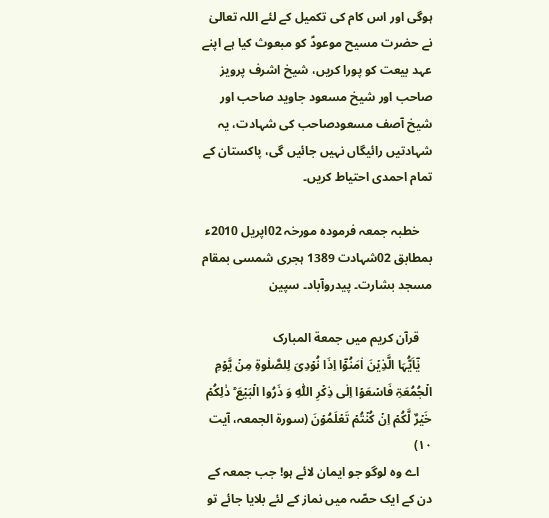ہوگی اور اس کام کی تکمیل کے لئے اللہ تعالیٰ نے حضرت مسیح موعودؑ کو مبعوث کیا ہے اپنے عہد بیعت کو پورا کریں، شیخ اشرف پرویز صاحب اور شیخ مسعود جاوید صاحب اور شیخ آصف مسعودصاحب کی شہادت، یہ شہادتیں رائیگاں نہیں جائیں گی، پاکستان کے تمام احمدی احتیاط کریں۔

    خطبہ جمعہ فرمودہ مورخہ 02اپریل 2010ء بمطابق 02شہادت 1389 ہجری شمسی بمقام مسجد بشارت۔ پیدروآباد۔ سپین

    قرآن کریم میں جمعة المبارک
    یٰۤاَیُّہَا الَّذِیۡنَ اٰمَنُوۡۤا اِذَا نُوۡدِیَ لِلصَّلٰوۃِ مِنۡ یَّوۡمِ الۡجُمُعَۃِ فَاسۡعَوۡا اِلٰی ذِکۡرِ اللّٰہِ وَ ذَرُوا الۡبَیۡعَ ؕ ذٰلِکُمۡ خَیۡرٌ لَّکُمۡ اِنۡ کُنۡتُمۡ تَعۡلَمُوۡنَ (سورة الجمعہ، آیت ۱۰)
    اے وہ لوگو جو ایمان لائے ہو! جب جمعہ کے دن کے ایک حصّہ میں نماز کے لئے بلایا جائے تو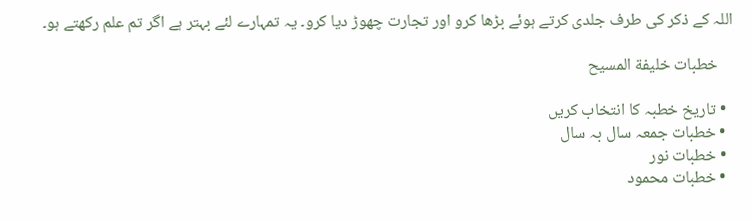اللہ کے ذکر کی طرف جلدی کرتے ہوئے بڑھا کرو اور تجارت چھوڑ دیا کرو۔ یہ تمہارے لئے بہتر ہے اگر تم علم رکھتے ہو۔

    خطبات خلیفة المسیح

  • تاریخ خطبہ کا انتخاب کریں
  • خطبات جمعہ سال بہ سال
  • خطبات نور
  • خطبات محمود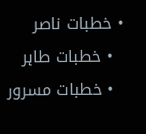• خطبات ناصر
  • خطبات طاہر
  • خطبات مسرور